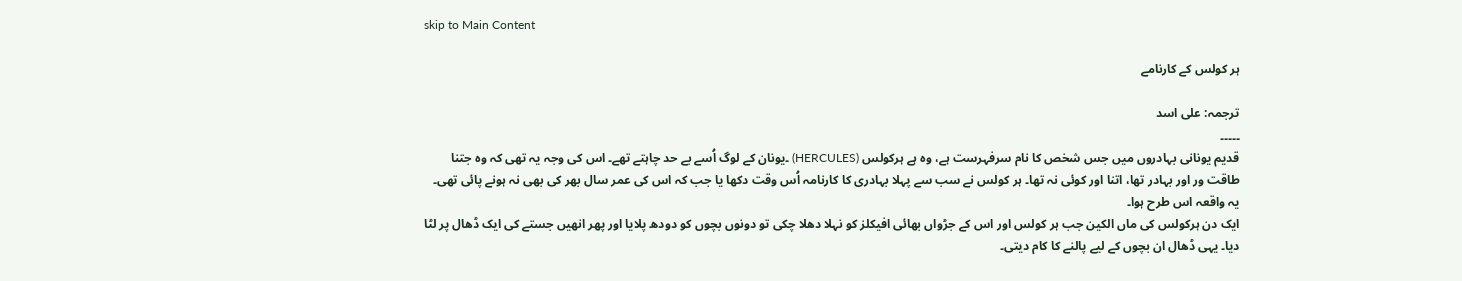skip to Main Content

ہر کولس کے کارنامے

ترجمہ: علی اسد
۔۔۔۔۔
قدیم یونانی بہادروں میں جس شخص کا نام سرفہرست ہے، وہ ہے ہرکولس (HERCULES) ۔یونان کے لوگ اُسے بے حد چاہتے تھے۔ اس کی وجہ یہ تھی کہ وہ جتنا طاقت ور اور بہادر تھا، اتنا اور کوئی نہ تھا۔ ہر کولس نے سب سے پہلا بہادری کا کارنامہ اُس وقت دکھا یا جب کہ اس کی عمر سال بھر کی بھی نہ ہونے پائی تھی۔ یہ واقعہ اس طرح ہوا۔
ایک دن ہرکولس کی ماں الکین جب ہر کولس اور اس کے جڑواں بھائی افیکلز کو نہلا دھلا چکی تو دونوں بچوں کو دودھ پلایا اور پھر انھیں جستے کی ایک ڈھال پر لٹا دیا۔ یہی ڈھال ان بچوں کے لیے پالنے کا کام دیتی۔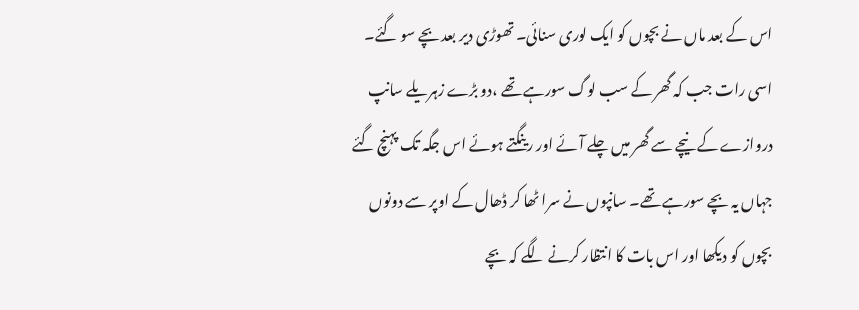اس کے بعد ماں نے بچوں کو ایک لوری سنائی۔ تھوڑی دیر بعد بچے سو گئے۔ اسی رات جب کہ گھر کے سب لوگ سورہے تھے ،دو بڑے زہریلے سانپ دروازے کے نیچے سے گھر میں چلے آئے اور رینگتے ہوئے اس جگہ تک پہنچ گئے جہاں یہ بچے سورہے تھے۔ سانپوں نے سرا ٹھا کر ڈھال کے اوپر سے دونوں بچوں کو دیکھا اور اس بات کا انتظار کرنے لگے کہ بچے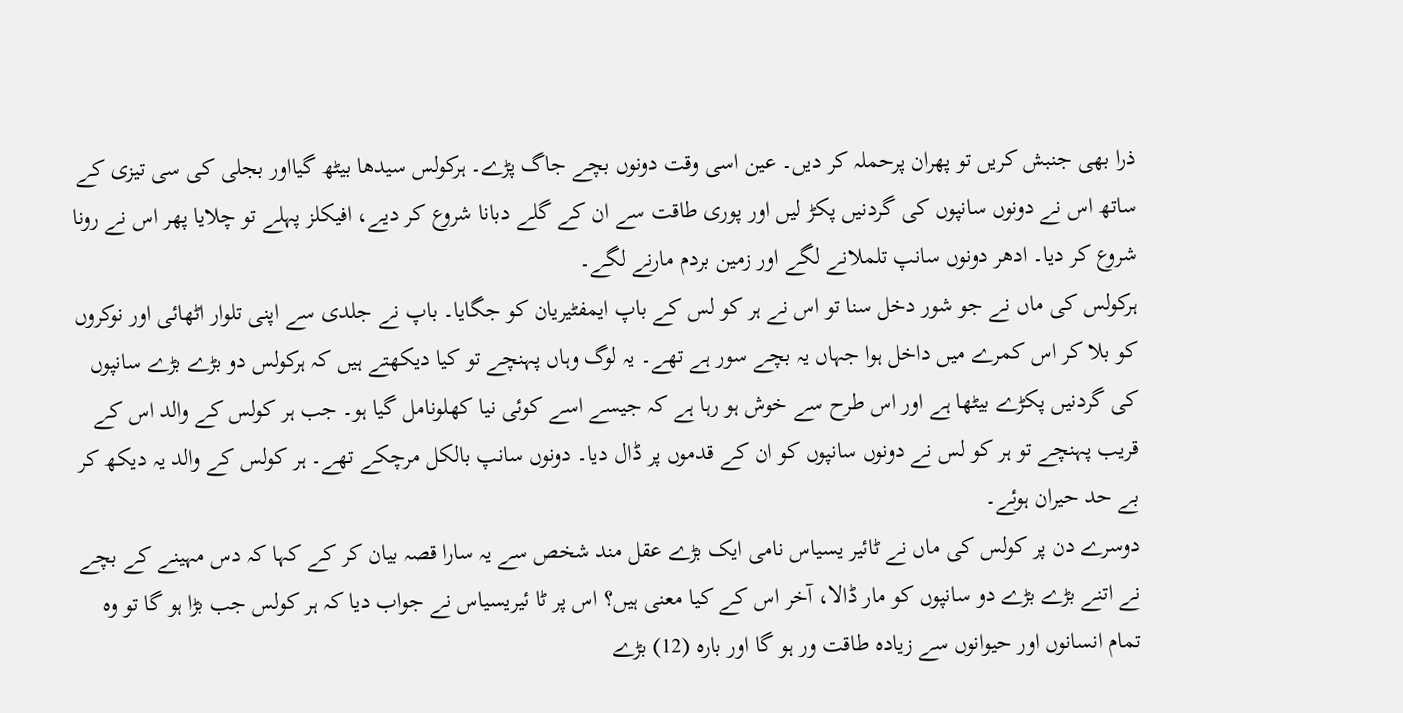ذرا بھی جنبش کریں تو پھران پرحملہ کر دیں۔ عین اسی وقت دونوں بچے جاگ پڑے۔ ہرکولس سیدھا بیٹھ گیااور بجلی کی سی تیزی کے ساتھ اس نے دونوں سانپوں کی گردنیں پکڑ لیں اور پوری طاقت سے ان کے گلے دبانا شروع کر دیے، افیکلز پہلے تو چلایا پھر اس نے رونا شروع کر دیا۔ ادھر دونوں سانپ تلملانے لگے اور زمین بردم مارنے لگے۔
ہرکولس کی ماں نے جو شور دخل سنا تو اس نے ہر کو لس کے باپ ایمفٹیریان کو جگایا۔ باپ نے جلدی سے اپنی تلوار اٹھائی اور نوکروں کو بلا کر اس کمرے میں داخل ہوا جہاں یہ بچے سور ہے تھے۔ یہ لوگ وہاں پہنچے تو کیا دیکھتے ہیں کہ ہرکولس دو بڑے بڑے سانپوں کی گردنیں پکڑے بیٹھا ہے اور اس طرح سے خوش ہو رہا ہے کہ جیسے اسے کوئی نیا کھلونامل گیا ہو۔ جب ہر کولس کے والد اس کے قریب پہنچے تو ہر کو لس نے دونوں سانپوں کو ان کے قدموں پر ڈال دیا۔ دونوں سانپ بالکل مرچکے تھے۔ ہر کولس کے والد یہ دیکھ کر بے حد حیران ہوئے۔
دوسرے دن پر کولس کی ماں نے ٹائیر یسیاس نامی ایک بڑے عقل مند شخص سے یہ سارا قصہ بیان کر کے کہا کہ دس مہینے کے بچے نے اتنے بڑے بڑے دو سانپوں کو مار ڈالا، آخر اس کے کیا معنی ہیں؟ اس پر ٹا ئیریسیاس نے جواب دیا کہ ہر کولس جب بڑا ہو گا تو وہ تمام انسانوں اور حیوانوں سے زیادہ طاقت ور ہو گا اور بارہ (12) بڑے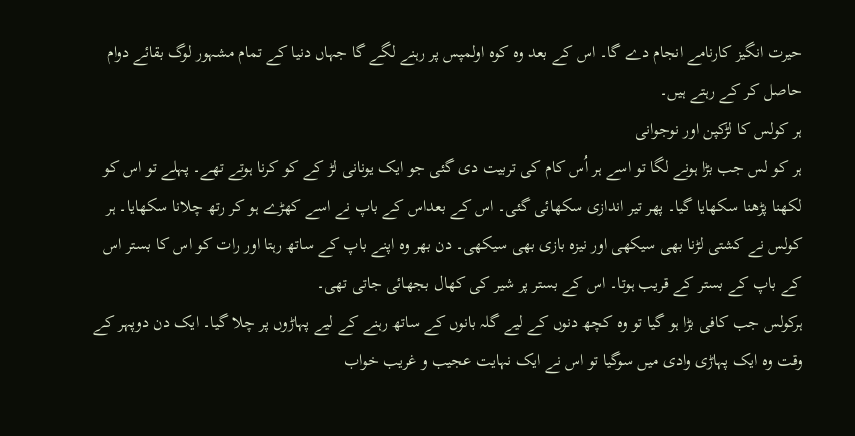حیرت انگیز کارنامے انجام دے گا۔ اس کے بعد وہ کوہ اولمپس پر رہنے لگے گا جہاں دنیا کے تمام مشہور لوگ بقائے دوام حاصل کر کے رہتے ہیں۔
ہر کولس کا لڑکپن اور نوجوانی
ہر کو لس جب بڑا ہونے لگا تو اسے ہر اُس کام کی تربیت دی گئی جو ایک یونانی لڑ کے کو کرنا ہوتے تھے۔ پہلے تو اس کو لکھنا پڑھنا سکھایا گیا۔ پھر تیر اندازی سکھائی گئی۔ اس کے بعداس کے باپ نے اسے کھڑے ہو کر رتھ چلانا سکھایا۔ ہر کولس نے کشتی لڑنا بھی سیکھی اور نیزہ بازی بھی سیکھی۔ دن بھر وہ اپنے باپ کے ساتھ رہتا اور رات کو اس کا بستر اس کے باپ کے بستر کے قریب ہوتا۔ اس کے بستر پر شیر کی کھال بجھائی جاتی تھی۔
ہرکولس جب کافی بڑا ہو گیا تو وہ کچھ دنوں کے لیے گلہ بانوں کے ساتھ رہنے کے لیے پہاڑوں پر چلا گیا۔ ایک دن دوپہر کے وقت وہ ایک پہاڑی وادی میں سوگیا تو اس نے ایک نہایت عجیب و غریب خواب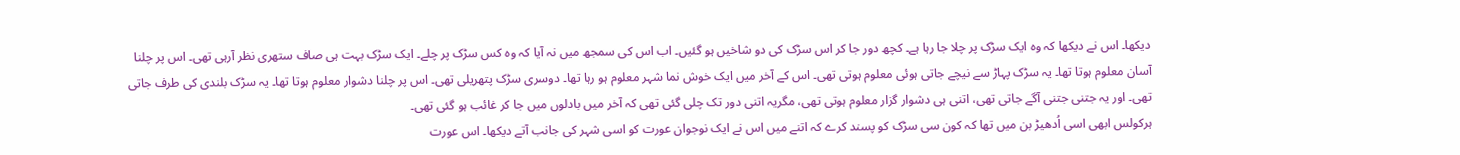دیکھا۔ اس نے دیکھا کہ وہ ایک سڑک پر چلا جا رہا ہے۔ کچھ دور جا کر اس سڑک کی دو شاخیں ہو گئیں۔ اب اس کی سمجھ میں نہ آیا کہ وہ کس سڑک پر چلے۔ ایک سڑک بہت ہی صاف ستھری نظر آرہی تھی۔ اس پر چلنا آسان معلوم ہوتا تھا۔ یہ سڑک پہاڑ سے نیچے جاتی ہوئی معلوم ہوتی تھی۔ اس کے آخر میں ایک خوش نما شہر معلوم ہو رہا تھا۔ دوسری سڑک پتھریلی تھی۔ اس پر چلنا دشوار معلوم ہوتا تھا۔ یہ سڑک بلندی کی طرف جاتی تھی۔ اور یہ جتنی جتنی آگے جاتی تھی، اتنی ہی دشوار گزار معلوم ہوتی تھی، مگریہ اتنی دور تک چلی گئی تھی کہ آخر میں بادلوں میں جا کر غائب ہو گئی تھی۔
ہرکولس ابھی اسی اُدھیڑ بن میں تھا کہ کون سی سڑک کو پسند کرے کہ اتنے میں اس نے ایک نوجوان عورت کو اسی شہر کی جانب آتے دیکھا۔ اس عورت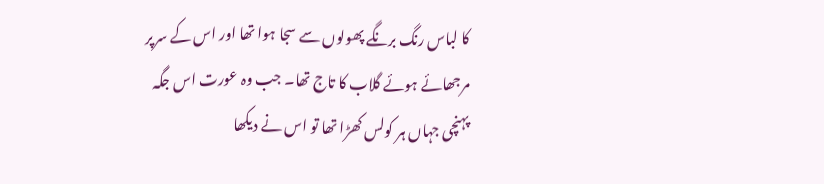کا لباس رنگ برنگے پھولوں سے سجا ہوا تھا اور اس کے سرپر مرجھائے ہوئے گلاب کا تاج تھا۔ جب وہ عورت اس جگہ پہنچی جہاں ہر کولس کھڑا تھا تو اس نے دیکھا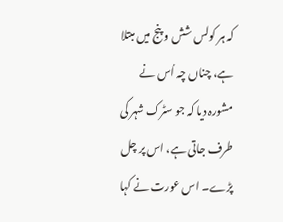کہ ہر کولس شش و پنج میں مبتلا ہے، چناں چہ اُس نے مشورہ دیا کہ جو سٹرک شہر کی طرف جاتی ہے، اس پر چل پڑے۔ اس عورت نے کہا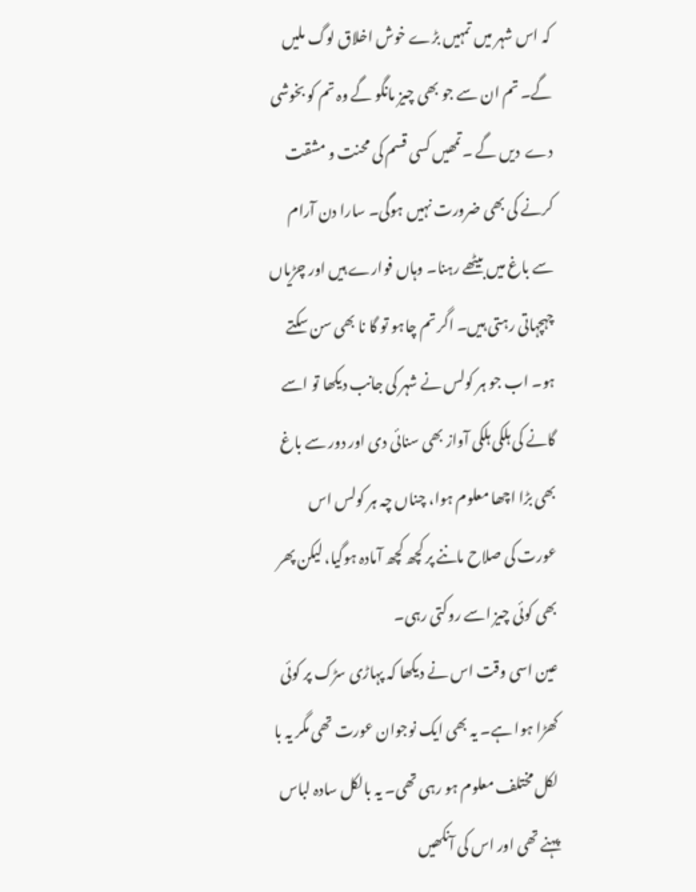کہ اس شہر میں تمہیں بڑے خوش اخلاق لوگ ملیں گے۔ تم ان سے جو بھی چیز مانگو گے وہ تم کو بخوشی دے  دیں گے ۔تمھیں کسی قسم کی محنت و مشقت کرنے کی بھی ضرورت نہیں ہوگی۔ سارا دن آرام سے باغ میں بیٹھے رہنا۔ وہاں فوارے ہیں اور چڑیاں چہچہاتی رہتی ہیں۔ اگر تم چاہو تو گا نا بھی سن سکتے ہو۔ اب جو ہر کولس نے شہر کی جانب دیکھا تو اسے گانے کی ہلکی ہلکی آواز بھی سنائی دی اور دور سے باغ بھی بڑا اچھا معلوم ہوا، چناں چہ ہر کولس اس عورت کی صلاح ماننے پر کچھ کچھ آمادہ ہوگیا، لیکن پھر بھی کوئی چیز اسے روکتی رہی۔
عین اسی وقت اس نے دیکھا کہ پہاڑی سڑک پر کوئی کھڑا ہوا ہے۔ یہ بھی ایک نوجوان عورت تھی مگر یہ با لکل مختلف معلوم ہو رہی تھی۔ یہ بالکل سادہ لباس پہنے تھی اور اس کی آنکھیں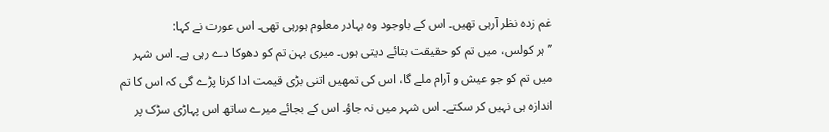غم زدہ نظر آرہی تھیں۔ اس کے باوجود وہ بہادر معلوم ہورہی تھی۔ اس عورت نے کہا:
’’ ہر کولس، میں تم کو حقیقت بتائے دیتی ہوں۔ میری بہن تم کو دھوکا دے رہی ہے۔ اس شہر میں تم کو جو عیش و آرام ملے گا، اس کی تمھیں اتنی بڑی قیمت ادا کرنا پڑے گی کہ اس کا تم اندازہ ہی نہیں کر سکتے۔ اس شہر میں نہ جاؤ۔ اس کے بجائے میرے ساتھ اس پہاڑی سڑک پر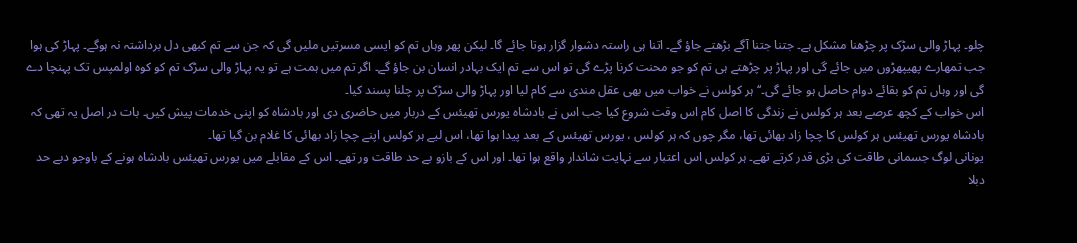چلو۔ پہاڑ والی سڑک پر چڑھنا مشکل ہے۔ جتنا جتنا آگے بڑھتے جاؤ گے۔ اتنا ہی راستہ دشوار گزار ہوتا جائے گا۔ لیکن پھر وہاں تم کو ایسی مسرتیں ملیں گی کہ جن سے تم کبھی دل برداشتہ نہ ہوگے۔ پہاڑ کی ہوا جب تمھارے پھیپھڑوں میں جائے گی اور پہاڑ پر چڑھتے ہی تم کو جو محنت کرنا پڑے گی تو اس سے تم ایک بہادر انسان بن جاؤ گے۔ اگر تم میں ہمت ہے تو یہ پہاڑ والی سڑک تم کو کوہ اولمپس تک پہنچا دے گی اور وہاں تم کو بقائے دوام حاصل ہو جائے گی۔‘‘ ہر کولس نے خواب میں بھی عقل مندی سے کام لیا اور پہاڑ والی سڑک پر چلنا پسند کیا۔
اس خواب کے کچھ عرصے بعد ہر کولس نے زندگی کا اصل کام اس وقت شروع کیا جب اس نے بادشاہ یورس تھیئس کے دربار میں حاضری دی اور بادشاہ کو اپنی خدمات پیش کیں۔ بات در اصل یہ تھی کہ بادشاہ یورس تھیئس ہر کولس کا چچا زاد بھائی تھا، مگر چوں کہ ہر کولس ، یورس تھیئس کے بعد پیدا ہوا تھا، اس لیے ہر کولس اپنے چچا زاد بھائی کا غلام بن گیا تھا۔
یونانی لوگ جسمانی طاقت کی بڑی قدر کرتے تھے۔ ہر کولس اس اعتبار سے نہایت شاندار واقع ہوا تھا۔ اور اس کے بازو بے حد طاقت ور تھے۔ اس کے مقابلے میں یورس تھیئس بادشاہ ہونے کے باوجو دبے حد دبلا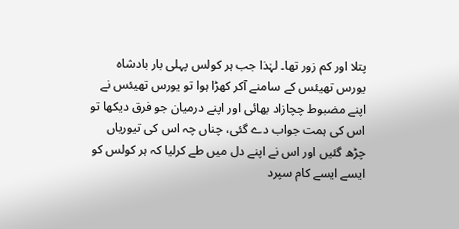پتلا اور کم زور تھا۔ لہٰذا جب ہر کولس پہلی بار بادشاہ یورس تھیئس کے سامنے آکر کھڑا ہوا تو یورس تھیئس نے اپنے مضبوط چچازاد بھائی اور اپنے درمیان جو فرق دیکھا تو اس کی ہمت جواب دے گئی، چناں چہ اس کی تیوریاں چڑھ گئیں اور اس نے اپنے دل میں طے کرلیا کہ ہر کولس کو ایسے ایسے کام سپرد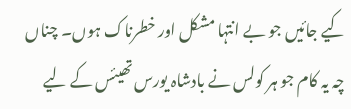کیے جائیں جو بے انتہا مشکل اور خطرناک ہوں۔ چناں چہ یہ کام جو ہر کولس نے بادشاہ یورس تھیئس کے لیے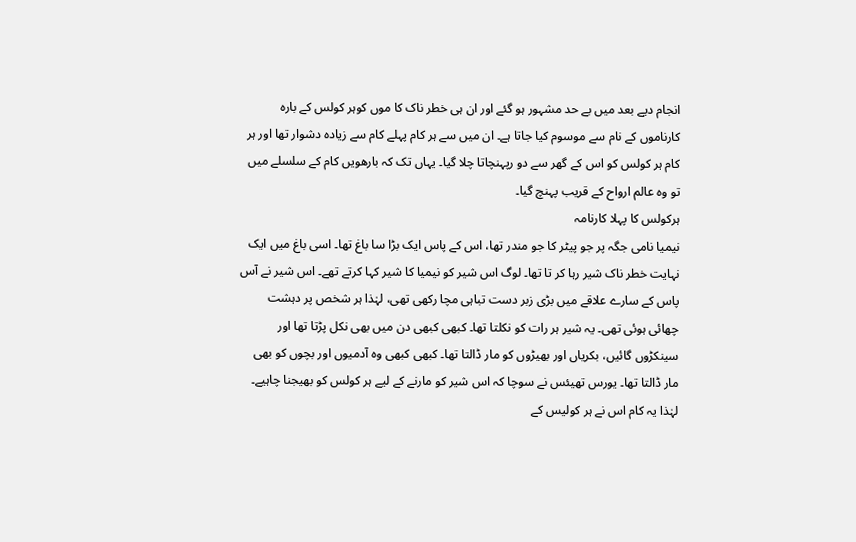انجام دیے بعد میں بے حد مشہور ہو گئے اور ان ہی خطر ناک کا موں کوہر کولس کے بارہ کارناموں کے نام سے موسوم کیا جاتا ہے۔ ان میں سے ہر کام پہلے کام سے زیادہ دشوار تھا اور ہر کام ہر کولس کو اس کے گھر سے دو رپہنچاتا چلا گیا۔ یہاں تک کہ بارھویں کام کے سلسلے میں تو وہ عالم ارواح کے قریب پہنچ گیا۔
ہرکولس کا پہلا کارنامہ
نیمیا نامی جگہ پر جو پیٹر کا جو مندر تھا، اس کے پاس ایک بڑا سا باغ تھا۔ اسی باغ میں ایک نہایت خطر ناک شیر رہا کر تا تھا۔ لوگ اس شیر کو نیمیا کا شیر کہا کرتے تھے۔ اس شیر نے آس پاس کے سارے علاقے میں بڑی زبر دست تباہی مچا رکھی تھی، لہٰذا ہر شخص پر دہشت چھائی ہوئی تھی۔ یہ شیر ہر رات کو نکلتا تھا۔ کبھی کبھی دن میں بھی نکل پڑتا تھا اور سینکڑوں گائیں، بکریاں اور بھیڑوں کو مار ڈالتا تھا۔ کبھی کبھی وہ آدمیوں اور بچوں کو بھی مار ڈالتا تھا۔ یورس تھیئس نے سوچا کہ اس شیر کو مارنے کے لیے ہر کولس کو بھیجنا چاہیے۔ لہٰذا یہ کام اس نے ہر کولیس کے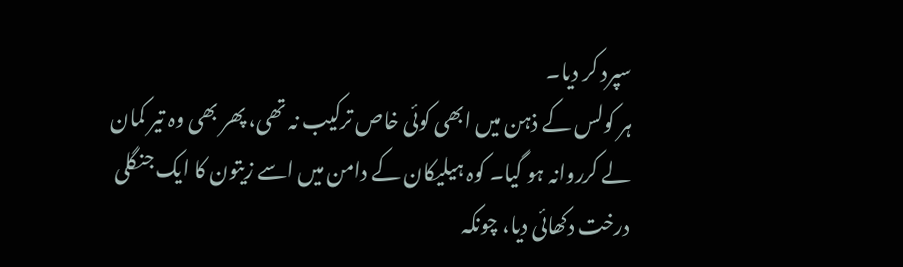سپرد کر دیا۔
ہر کولس کے ذہن میں ابھی کوئی خاص ترکیب نہ تھی، پھر بھی وہ تیر کمان لے کرروانہ ہو گیا۔ کوہ ہیلیکان کے دامن میں اسے زیتون کا ایک جنگلی درخت دکھائی دیا، چونکہ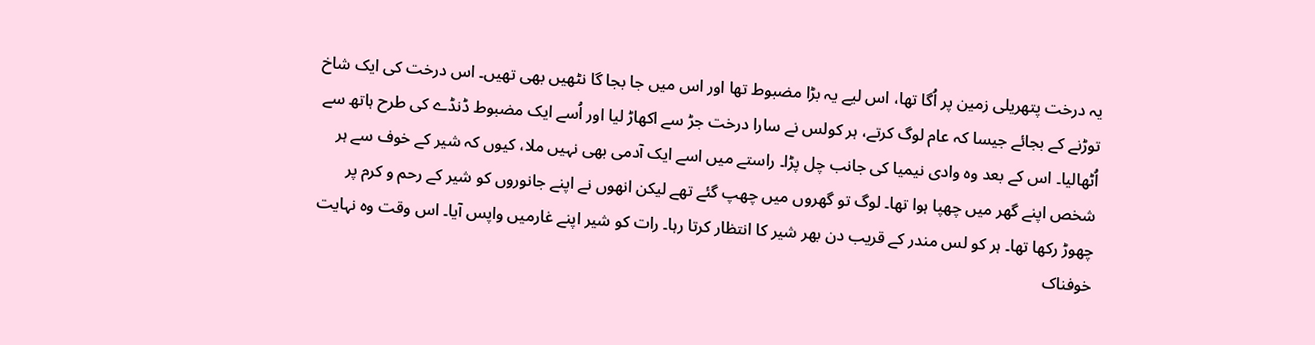یہ درخت پتھریلی زمین پر اُگا تھا، اس لیے یہ بڑا مضبوط تھا اور اس میں جا بجا گا نٹھیں بھی تھیں۔ اس درخت کی ایک شاخ توڑنے کے بجائے جیسا کہ عام لوگ کرتے، ہر کولس نے سارا درخت جڑ سے اکھاڑ لیا اور اُسے ایک مضبوط ڈنڈے کی طرح ہاتھ سے اُٹھالیا۔ اس کے بعد وہ وادی نیمیا کی جانب چل پڑا۔ راستے میں اسے ایک آدمی بھی نہیں ملا، کیوں کہ شیر کے خوف سے ہر شخص اپنے گھر میں چھپا ہوا تھا۔ لوگ تو گھروں میں چھپ گئے تھے لیکن انھوں نے اپنے جانوروں کو شیر کے رحم و کرم پر چھوڑ رکھا تھا۔ ہر کو لس مندر کے قریب دن بھر شیر کا انتظار کرتا رہا۔ رات کو شیر اپنے غارمیں واپس آیا۔ اس وقت وہ نہایت خوفناک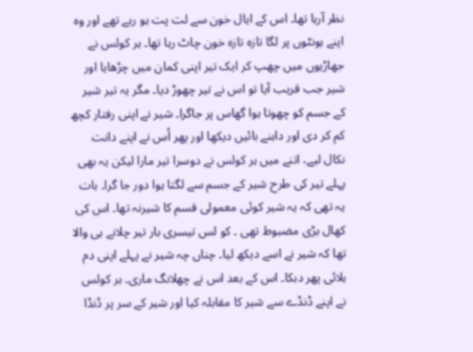نظر آرہا تھا۔ اس کے ایال خون سے لت پت ہو رہے تھے اور وہ اپنے ہونٹوں پر لگا تازہ تازہ خون چاٹ رہا تھا۔ ہر کولس نے جھاڑیوں میں چھپ کر ایک تیر اپنی کمان میں چڑھایا اور شیر جب قریب آیا تو اس نے تیر چھوڑ دیا۔ مگر یہ تیر شیر کے جسم کو چھوتا ہوا گھاس پر جاگرا۔ شیر نے اپنی رفتار کچھ کم کر دی اور داہنے بائیں دیکھا اور پھر اُس نے اپنے دانت نکال لیے، اتنے میں ہر کولس نے دوسرا تیر مارا لیکن یہ بھی پہلے تیر کی طرح شیر کے جسم سے لگتا ہوا دور جا گرا۔ بات یہ تھی کہ یہ شیر کوئی معمولی قسم کا شیرنہ تھا۔ اس کی کھال بڑی مضبوط تھی ۔ کو لس تیسری بار تیر چلانے ہی والا تھا کہ شیر نے اسے دیکھ لیا۔ چناں چہ شیر نے پہلے اپنی دم ہلائی پھر دبکا۔ اس کے بعد اس نے چھلانگ ماری۔ ہر کولس نے اپنے ڈنڈے سے شیر کا مقابلہ کیا اور شیر کے سر پر ڈنڈا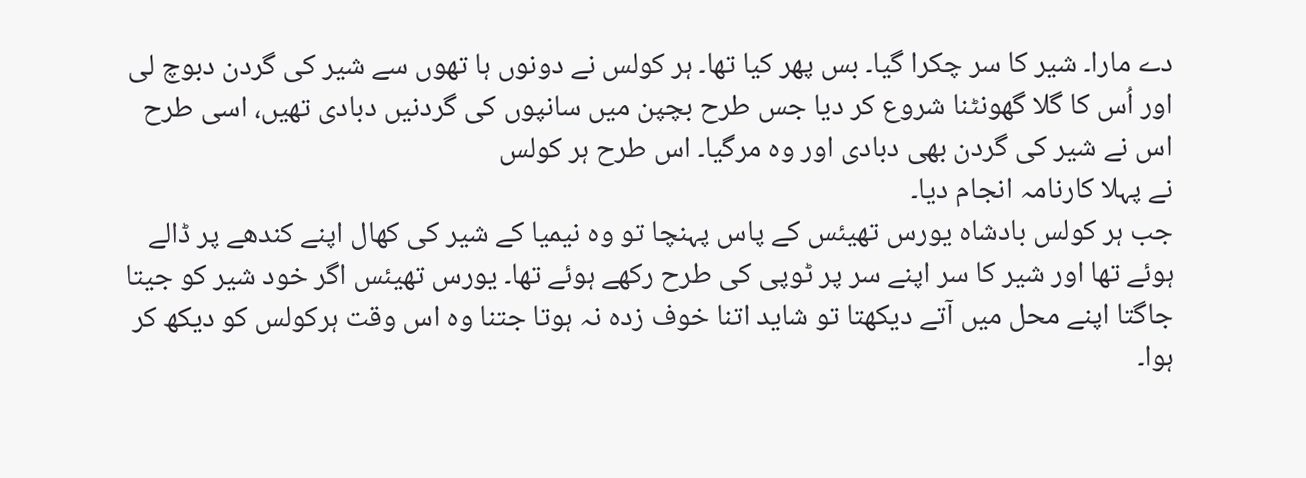دے مارا۔ شیر کا سر چکرا گیا۔ بس پھر کیا تھا۔ ہر کولس نے دونوں ہا تھوں سے شیر کی گردن دبوچ لی اور اُس کا گلا گھونٹنا شروع کر دیا جس طرح بچپن میں سانپوں کی گردنیں دبادی تھیں، اسی طرح اس نے شیر کی گردن بھی دبادی اور وہ مرگیا۔ اس طرح ہر کولس
نے پہلا کارنامہ انجام دیا۔
جب ہر کولس بادشاہ یورس تھیئس کے پاس پہنچا تو وہ نیمیا کے شیر کی کھال اپنے کندھے پر ڈالے ہوئے تھا اور شیر کا سر اپنے سر پر ٹوپی کی طرح رکھے ہوئے تھا۔ یورس تھیئس اگر خود شیر کو جیتا جاگتا اپنے محل میں آتے دیکھتا تو شاید اتنا خوف زدہ نہ ہوتا جتنا وہ اس وقت ہرکولس کو دیکھ کر ہوا۔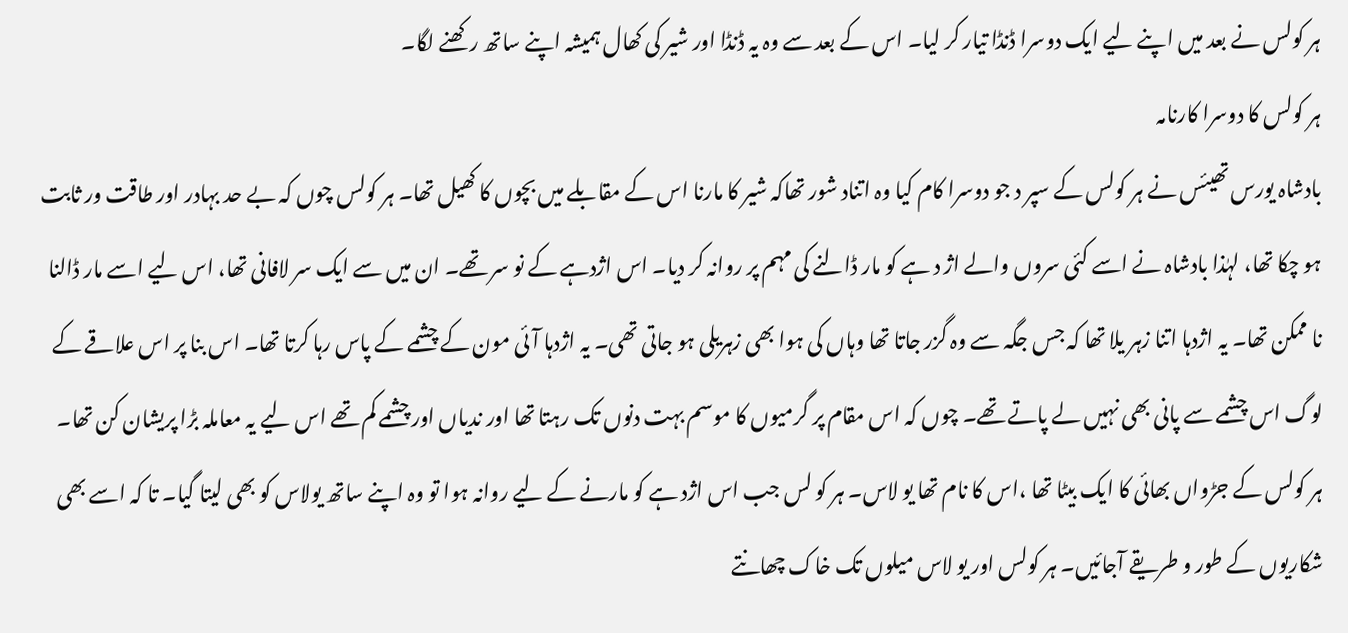ہر کولس نے بعد میں اپنے لیے ایک دوسرا ڈنڈا تیار کر لیا۔ اس کے بعد سے وہ یہ ڈنڈا اور شیر کی کھال ہمیشہ اپنے ساتھ رکھنے لگا۔
ہر کولس کا دوسرا کارنامہ
بادشاہ یورس تھیئس نے ہر کولس کے سپر د جو دوسرا کام کیا وہ اتناد شور تھاکہ شیر کا مارنا اس کے مقابلے میں بچوں کا کھیل تھا۔ ہر کولس چوں کہ بے حد بہادر اور طاقت ور ثابت ہو چکا تھا، لہٰذا بادشاہ نے اسے کئی سروں والے اژ د ہے کو مار ڈالنے کی مہم پر روانہ کر دیا۔ اس اژدہے کے نو سر تھے۔ ان میں سے ایک سر لافانی تھا، اس لیے اسے مار ڈالنا نا ممکن تھا۔ یہ اژدہا اتنا زہر یلا تھا کہ جس جگہ سے وہ گزر جاتا تھا وہاں کی ہوا بھی زہریلی ہو جاتی تھی۔ یہ اژدہا آئی مون کے چشمے کے پاس رہا کرتا تھا۔ اس بنا پر اس علاقے کے لوگ اس چشمے سے پانی بھی نہیں لے پاتے تھے۔ چوں کہ اس مقام پر گرمیوں کا موسم بہت دنوں تک رہتا تھا اور ندیاں اور چشمے کم تھے اس لیے یہ معاملہ بڑا پریشان کن تھا۔
ہر کولس کے جڑواں بھائی کا ایک بیٹا تھا ،اس کا نام تھا یو لاس۔ ہر کو لس جب اس اژد ہے کو مارنے کے لیے روانہ ہوا تو وہ اپنے ساتھ یولاس کو بھی لیتا گیا۔ تا کہ اسے بھی شکاریوں کے طور و طریقے آجائیں۔ ہر کولس اور یو لاس میلوں تک خاک چھانتے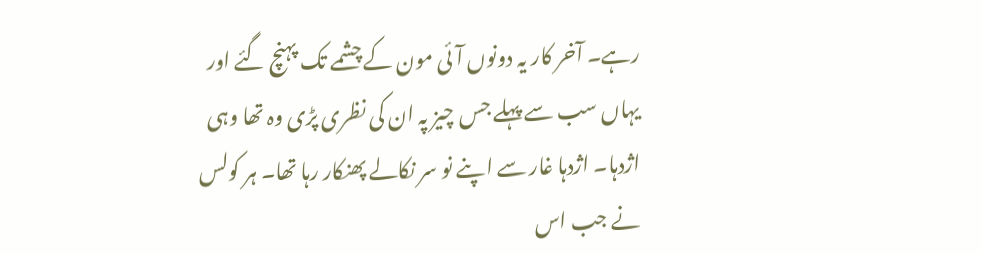رہے۔ آخر کار یہ دونوں آئی مون کے چشمے تک پہنچ گئے اور یہاں سب سے پہلے جس چیز پہ ان کی نظری پڑی وہ تھا وہی اژدہا۔ اژدہا غار سے اپنے نو سر نکالے پھنکار رہا تھا۔ ہر کولس نے جب اس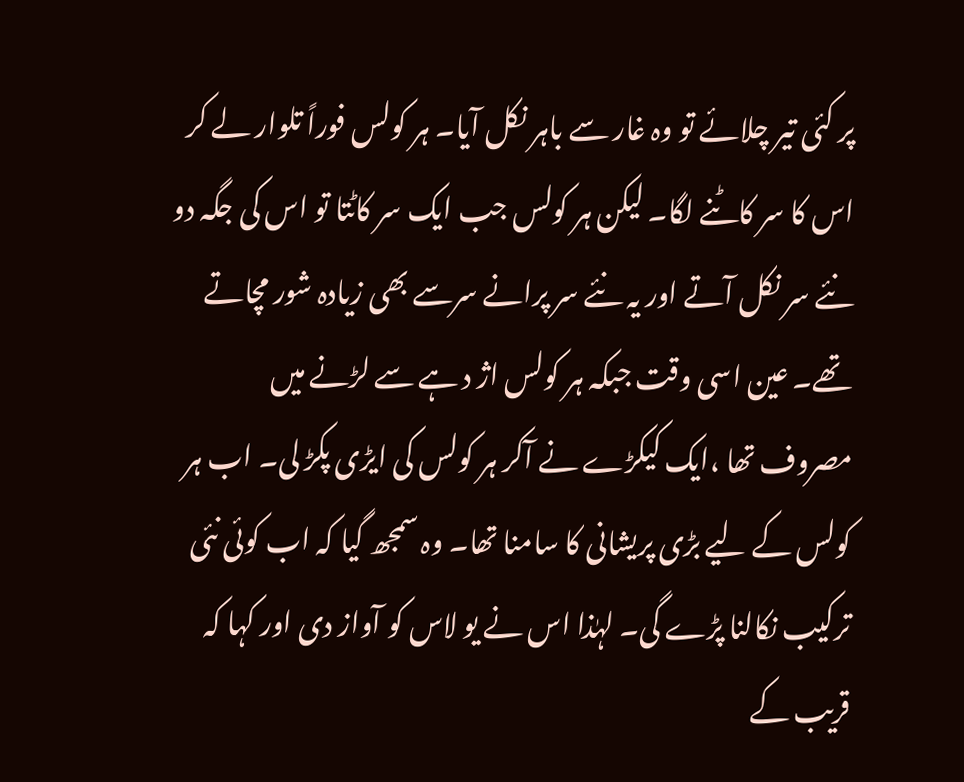پر کئی تیر چلائے تو وہ غار سے باہر نکل آیا۔ ہر کولس فوراً تلوار لے کر اس کا سر کاٹنے لگا۔ لیکن ہر کولس جب ایک سر کاٹتا تو اس کی جگہ دو نئے سر نکل آتے اور یہ نئے سر پرانے سرسے بھی زیادہ شور مچاتے تھے۔ عین اسی وقت جبکہ ہر کولس اژ د ہے سے لڑنے میں مصروف تھا ،ایک کیکڑے نے آکر ہر کولس کی ایڑی پکڑ لی۔ اب ہر کولس کے لیے بڑی پریشانی کا سامنا تھا۔ وہ سمجھ گیا کہ اب کوئی نئی ترکیب نکالنا پڑے گی۔ لہٰذا اس نے یو لاس کو آواز دی اور کہا کہ قریب کے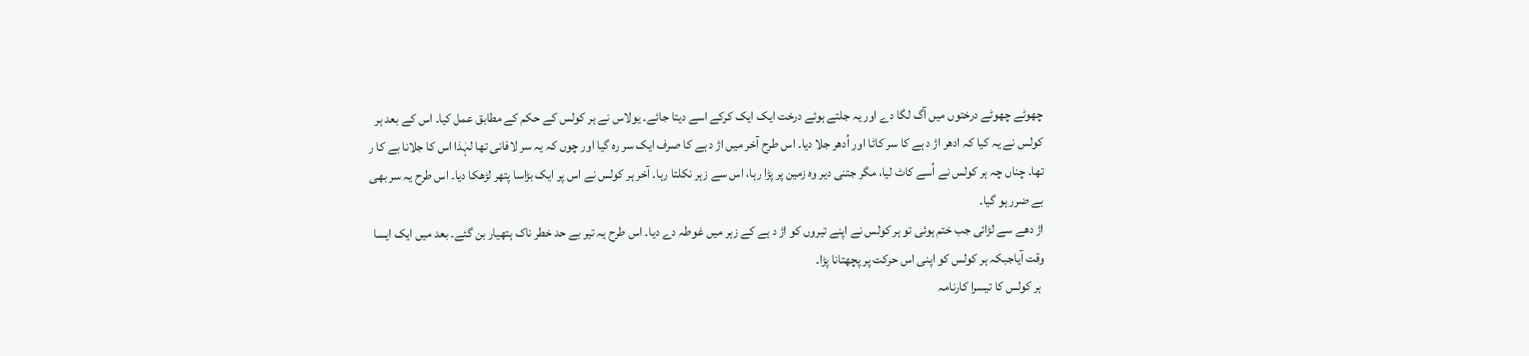چھوٹے چھوٹے درختوں میں آگ لگا دے اور یہ جلتے ہوئے درخت ایک ایک کرکے اسے دیتا جائے۔ یولاس نے ہر کولس کے حکم کے مطابق عمل کیا۔ اس کے بعد ہر کولس نے یہ کیا کہ ادھر اژ د ہے کا سر کاٹا اور اُدھر جلا دیا۔ اس طرح آخر میں اژ د ہے کا صرف ایک سر رہ گیا اور چوں کہ یہ سر لافانی تھا لہٰذا اس کا جلانا بے کا ر تھا۔ چناں چہ ہر کولس نے اُسے کاٹ لیا، مگر جتنی دیر وہ زمین پر پڑا رہا، اس سے زہر نکلتا رہا۔ آخر ہر کولس نے اس پر ایک بڑاسا پتھر لڑھکا دیا۔ اس طرح یہ سر بھی بے ضرر ہو گیا۔
اژ دھے سے لڑائی جب ختم ہوئی تو ہر کولس نے اپنے تیروں کو اژ د ہے کے زہر میں غوطہ دے دیا۔ اس طرح یہ تیر بے حد خطر ناک ہتھیار بن گئے۔ بعد میں ایک ایسا وقت آیاجبکہ ہر کولس کو اپنی اس حرکت پر پچھتانا پڑا۔
 ہر کولس کا تیسرا کارنامہ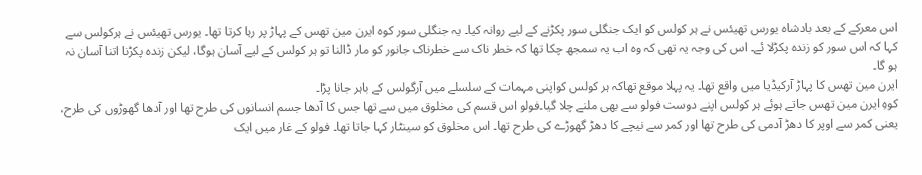اس معرکے کے بعد بادشاہ یورس تھیئس نے ہر کولس کو ایک جنگلی سور پکڑنے کے لیے روانہ کیا۔ یہ جنگلی سور کوہ ایرن مین تھس کے پہاڑ پر رہا کرتا تھا۔ یورس تھیئس نے ہرکولس سے کہا کہ اس سور کو زندہ پکڑلا ئے۔ اس کی وجہ یہ تھی کہ وہ اب یہ سمجھ چکا تھا کہ خطر ناک سے خطرناک جانور کو مار ڈالنا تو ہر کولس کے لیے آسان ہوگا، لیکن زندہ پکڑنا اتنا آسان نہ ہو گا۔
ایرن مین تھس کا پہاڑ آرکیڈیا میں واقع تھا۔ یہ پہلا موقع تھاکہ ہر کولس کواپنی مہمات کے سلسلے میں آرگولس کے باہر جانا پڑا۔
کوہِ ایرن مین تھس جاتے ہوئے ہر کولس اپنے دوست فولو سے بھی ملنے چلا گیا۔فولو اس قسم کی مخلوق میں سے تھا جس کا آدھا جسم انسانوں کی طرح تھا اور آدھا گھوڑوں کی طرح، یعنی کمر سے اوپر کا دھڑ آدمی کی طرح تھا اور کمر سے نیچے کا دھڑ گھوڑے کی طرح تھا۔ اس مخلوق کو سینٹار کہا جاتا تھا۔ فولو کے غار میں ایک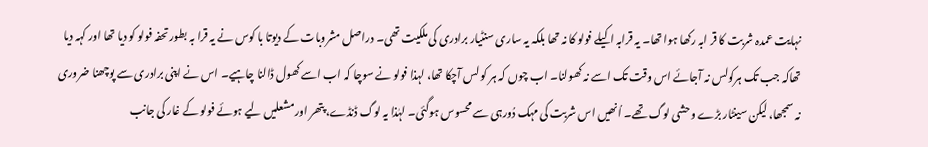نہایت عمدہ شربت کا قر ابہ رکھا ہوا تھا۔ یہ قرابہ اکیلے فولو کا نہ تھا بلکہ یہ ساری سنٹیار برادری کی ملکیت تھی۔ دراصل مشروبات کے دیوتا با کوس نے یہ قرا بہ بطور تحفہ فولو کو دیا تھا اور کہہ دیا تھاکہ جب تک ہرکولس نہ آجائے اس وقت تک اسے نہ کھولنا۔ اب چوں کہ ہر کو لس آچکا تھا، لہذا فولو نے سوچا کہ اب اسے کھول ڈالنا چاہیے۔ اس نے اپنی برادری سے پوچھنا ضروری نہ سمجھا، لیکن سینٹار بڑے وحشی لوگ تھے۔ اُنھیں اس شربت کی مہک دُورہی سے محسوس ہوگئی۔ لہٰذا یہ لوگ ڈنڈے، پتھر اورمشعلیں لیے ہوئے فولو کے غار کی جانب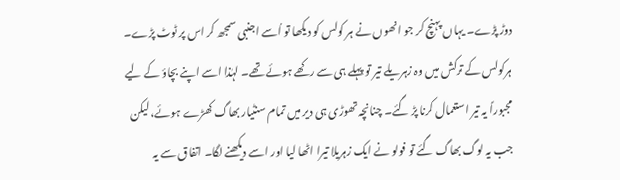دوڑ پڑے۔ یہاں پہنچ کر جو انھوں نے ہر کولس کو دیکھا تو اُسے اجنبی سمجھ کر اس پر ٹوٹ پڑے۔ ہرکولس کے ترکش میں وہ زہریلے تیر تو پہلے ہی سے رکھے ہوئے تھے۔ لہٰذا اسے اپنے بچاؤ کے لیے مجبوراً یہ تیر استعمال کرنا پڑ گئے۔ چنانچہ تھوڑی ہی دیر میں تمام سنٹیار بھاگ کھڑے ہوئے، لیکن جب یہ لوگ بھاگ گئے تو فولو نے ایک زہریلا تیرا اٹھا لیا اور اسے دیکھنے لگا۔ اتفاق سے یہ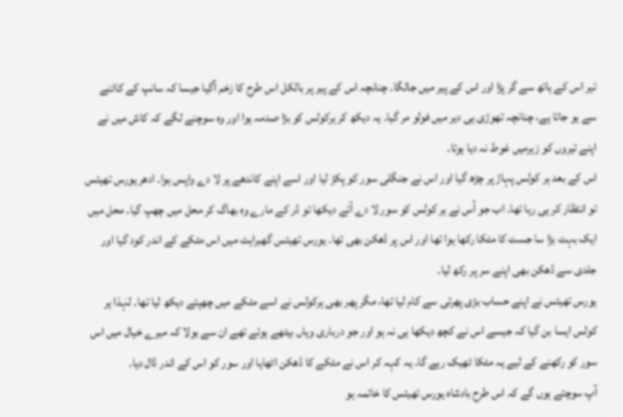تیر اس کے ہاتھ سے گر پڑا اور اس کے پیر میں جالگا۔ چنانچہ اس کے پیر پر بالکل اس طرح کا زخم آگیا جیسا کہ سانپ کے کاٹنے سے ہو جاتا ہے، چنانچہ تھوڑی ہی دیر میں فولو مر گیا۔ یہ دیکھ کر ہرکولس کو بڑا صدمہ ہوا اور وہ سوچنے لگے کہ کاش میں نے اپنے تیروں کو زہرمیں غوط نہ دیا ہوتا۔
اس کے بعد ہر کولس پہاڑ پر چڑھ گیا اور اس نے جنگلی سور کو پکڑ لیا اور اسے اپنے کاندھے پر لا دے واپس ہوا۔ ادھر یورس تھیئس تو انتظار کر ہی رہا تھا۔ اب جو اُس نے ہر کولس کو سور لا دے آتے دیکھا تو ڈر کے مارے وہ بھاگ کر محل میں چھپ گیا۔ محل میں ایک بہت بڑا سا جست کا مٹکا رکھا ہوا تھا اور اس پر ڈھکن بھی تھا۔ یورس تھیئس گھبراہٹ میں اس مٹکے کے اندر کود گیا اور جلدی سے ڈھکن بھی اپنے سر پر رکھ لیا۔
یورس تھیئس نے اپنے حساب بڑی پھرتی سے کام لیا تھا، مگر پھر بھی ہرکولس نے اسے مٹکے میں چھپتے دیکھ لیا تھا۔ لہٰذا ہر کولس ایسا بن گیا کہ جیسے اس نے کچھ دیکھا ہی نہ ہو اور جو درباری وہاں بیٹھے ہوئے تھے ان سے بولا کہ میرے خیال میں اس سور کو رکھنے کے لیے یہ مٹکا ٹھیک رہے گا۔ یہ کہہ کر اس نے مٹکے کا ڈھکن اٹھایا اور سور کو اس کے اندر ڈال دیا۔
آپ سوچتے ہوں گے کہ اس طرح بادشاہ یورس تھیئس کا خاتمہ ہو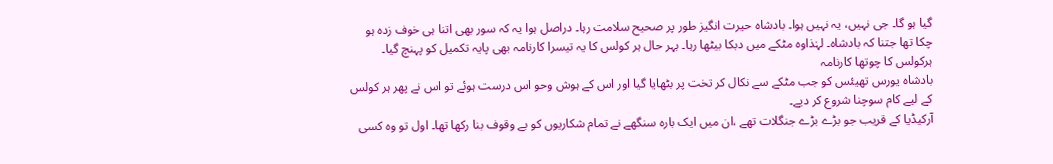گیا ہو گا۔ جی نہیں، یہ نہیں ہوا۔ بادشاہ حیرت انگیز طور پر صحیح سلامت رہا۔ دراصل ہوا یہ کہ سور بھی اتنا ہی خوف زدہ ہو چکا تھا جتنا کہ بادشاہ۔ لہٰذاوہ مٹکے میں دبکا بیٹھا رہا۔ بہر حال ہر کولس کا یہ تیسرا کارنامہ بھی پایہ تکمیل کو پہنچ گیا۔
ہرکولس کا چوتھا کارنامہ
بادشاہ یورس تھیئس کو جب مٹکے سے نکال کر تخت پر بٹھایا گیا اور اس کے ہوش وحو اس درست ہوئے تو اس نے پھر ہر کولس کے لیے کام سوچنا شروع کر دیے۔
آرکیڈیا کے قریب جو بڑے بڑے جنگلات تھے ،ان میں ایک بارہ سنگھے نے تمام شکاریوں کو بے وقوف بنا رکھا تھا۔ اول تو وہ کسی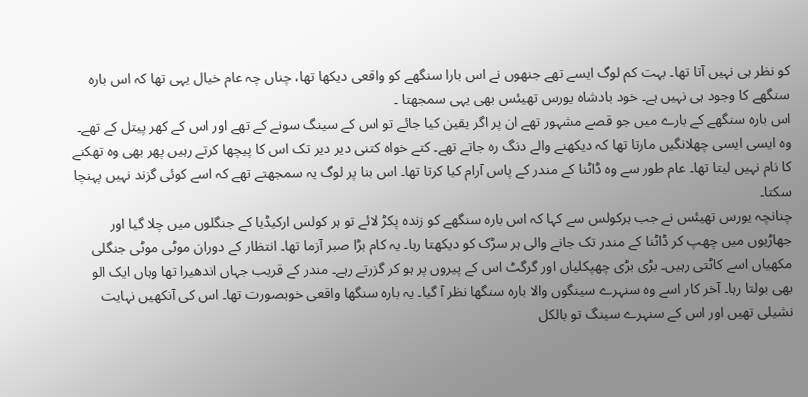کو نظر ہی نہیں آتا تھا۔ بہت کم لوگ ایسے تھے جنھوں نے اس بارا سنگھے کو واقعی دیکھا تھا، چناں چہ عام خیال یہی تھا کہ اس بارہ سنگھے کا وجود ہی نہیں ہے۔ خود بادشاہ یورس تھیئس بھی یہی سمجھتا ۔
اس بارہ سنگھے کے بارے میں جو قصے مشہور تھے ان پر اگر یقین کیا جائے تو اس کے سینگ سونے کے تھے اور اس کے کھر پیتل کے تھے۔ وہ ایسی ایسی چھلانگیں مارتا تھا کہ دیکھنے والے دنگ رہ جاتے تھے۔ کتے خواہ کتنی دیر دیر تک اس کا پیچھا کرتے رہیں پھر بھی وہ تھکنے کا نام نہیں لیتا تھا۔ عام طور سے وہ ڈاٹنا کے مندر کے پاس آرام کیا کرتا تھا۔ اس بنا پر لوگ یہ سمجھتے تھے کہ اسے کوئی گزند نہیں پہنچا سکتا۔
چنانچہ یورس تھیئس نے جب ہرکولس سے کہا کہ اس بارہ سنگھے کو زندہ پکڑ لائے تو ہر کولس ارکیڈیا کے جنگلوں میں چلا گیا اور جھاڑیوں میں چھپ کر ڈاٹنا کے مندر تک جانے والی ہر سڑک کو دیکھتا رہا۔ یہ کام بڑا صبر آزما تھا۔ انتظار کے دوران موٹی موٹی جنگلی مکھیاں اسے کاٹتی رہیں۔ بڑی بڑی چھپکلیاں اور گرگٹ اس کے پیروں پر ہو کر گزرتے رہے۔ مندر کے قریب جہاں اندھیرا تھا وہاں ایک الو بھی بولتا رہا۔ آخر کار اسے وہ سنہرے سینگوں والا بارہ سنگھا نظر آ گیا۔ یہ بارہ سنگھا واقعی خوبصورت تھا۔ اس کی آنکھیں نہایت نشیلی تھیں اور اس کے سنہرے سینگ تو بالکل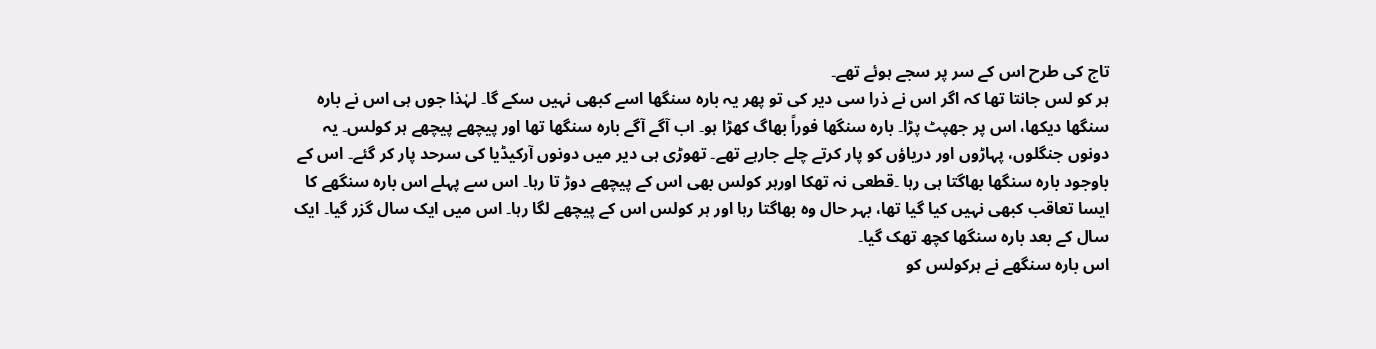تاج کی طرح اس کے سر پر سجے ہوئے تھے۔
ہر کو لس جانتا تھا کہ اگر اس نے ذرا سی دیر کی تو پھر یہ بارہ سنگھا اسے کبھی نہیں سکے گا۔ لہٰذا جوں ہی اس نے بارہ سنگھا دیکھا، اس پر جھپٹ پڑا۔ بارہ سنگھا فوراً بھاگ کھڑا ہو۔ اب آگے آگے بارہ سنگھا تھا اور پیچھے پیچھے ہر کولس۔ یہ دونوں جنگلوں، پہاڑوں اور دریاؤں کو پار کرتے چلے جارہے تھے۔ تھوڑی ہی دیر میں دونوں آرکیڈیا کی سرحد پار کر گئے۔ اس کے باوجود بارہ سنگھا بھاگتا ہی رہا ۔قطعی نہ تھکا اورہر کولس بھی اس کے پیچھے دوڑ تا رہا۔ اس سے پہلے اس بارہ سنگھے کا ایسا تعاقب کبھی نہیں کیا گیا تھا، بہر حال وہ بھاگتا رہا اور ہر کولس اس کے پیچھے لگا رہا۔ اس میں ایک سال گزر گیا۔ ایک سال کے بعد بارہ سنگھا کچھ تھک گیا۔
اس بارہ سنگھے نے ہرکولس کو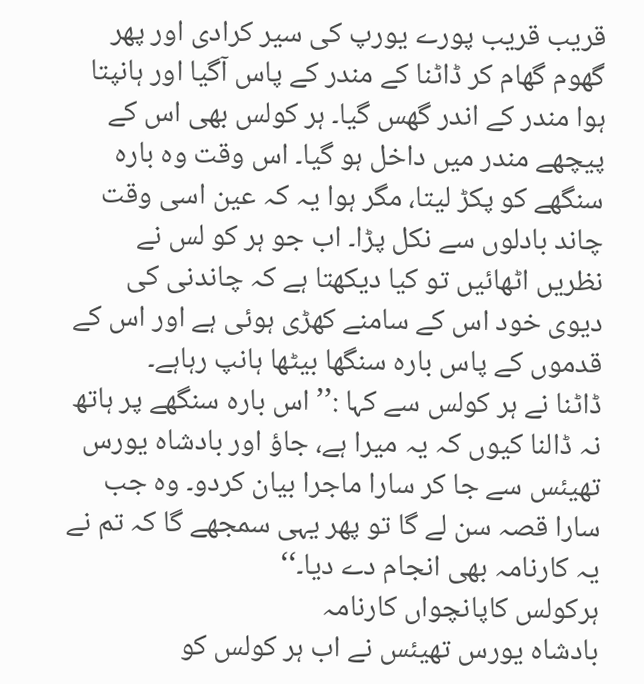قریب قریب پورے یورپ کی سیر کرادی اور پھر گھوم گھام کر ڈاٹنا کے مندر کے پاس آگیا اور ہانپتا ہوا مندر کے اندر گھس گیا۔ ہر کولس بھی اس کے پیچھے مندر میں داخل ہو گیا۔ اس وقت وہ بارہ سنگھے کو پکڑ لیتا، مگر ہوا یہ کہ عین اسی وقت چاند بادلوں سے نکل پڑا۔ اب جو ہر کو لس نے نظریں اٹھائیں تو کیا دیکھتا ہے کہ چاندنی کی دیوی خود اس کے سامنے کھڑی ہوئی ہے اور اس کے قدموں کے پاس بارہ سنگھا بیٹھا ہانپ رہاہے۔
ڈاٹنا نے ہر کولس سے کہا :’’ اس بارہ سنگھے پر ہاتھ نہ ڈالنا کیوں کہ یہ میرا ہے، جاؤ اور بادشاہ یورس تھیئس سے جا کر سارا ماجرا بیان کردو۔ وہ جب سارا قصہ سن لے گا تو پھر یہی سمجھے گا کہ تم نے یہ کارنامہ بھی انجام دے دیا۔‘‘
ہرکولس کاپانچواں کارنامہ
بادشاہ یورس تھیئس نے اب ہر کولس کو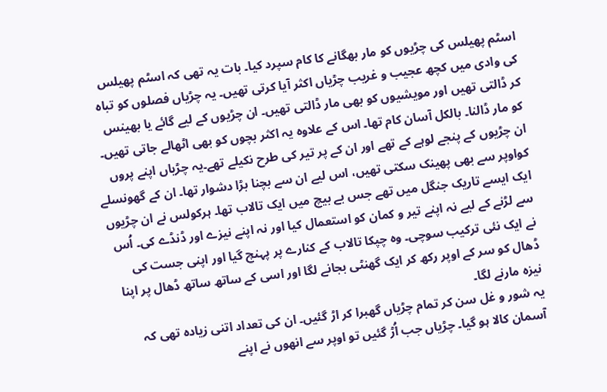اسٹم پھیلس کی چڑیوں کو مار بھگانے کا کام سپرد کیا۔ بات یہ تھی کہ اسٹم پھیلس کی وادی میں کچھ عجیب و غریب چڑیاں اکثر آیا کرتی تھیں۔ یہ چڑیاں فصلوں کو تباہ کر ڈالتی تھیں اور مویشیوں کو بھی مار ڈالتی تھیں۔ ان چڑیوں کے لیے گائے یا بھینس کو مار ڈالنا۔ بالکل آسان کام تھا۔ اس کے علاوہ یہ اکثر بچوں کو بھی اٹھالے جاتی تھیں۔ ان چڑیوں کے پنجے لوہے کے تھے اور ان کے پر تیر کی طرح نکیلے تھے۔یہ چڑیاں اپنے پروں کواوپر سے بھی پھینک سکتی تھیں، اس لیے ان سے بچنا بڑا دشوار تھا۔ ان کے گھونسلے ایک ایسے تاریک جنگل میں تھے جس بے بیچ میں ایک تالاب تھا۔ ہرکولس نے ان چڑیوں سے لڑنے کے لیے نہ اپنے تیر و کمان کو استعمال کیا اور نہ اپنے نیزے اور ڈنڈے کی۔ اُس نے ایک نئی ترکیب سوچی۔ وہ چپکا تالاب کے کنارے پر پہنچ گیا اور اپنی جست کی ڈھال کو سر کے اوپر رکھ کر ایک گھنٹی بجانے لگا اور اسی کے ساتھ ساتھ ڈھال پر اپنا نیزہ مارنے لگا۔
یہ شور و غل سن کر تمام چڑیاں گھبرا کر اڑ گئیں۔ ان کی تعداد اتنی زیادہ تھی کہ آسمان کالا ہو گیا۔ چڑیاں جب اُڑ گئیں تو اوپر سے انھوں نے اپنے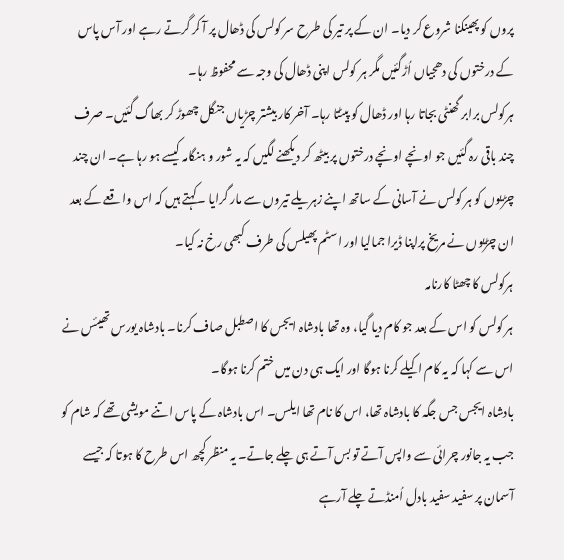پروں کو پھینکنا شروع کر دیا۔ ان کے پر تیر کی طرح سر کولس کی ڈھال پر آ کر گرتے رہے اور آس پاس کے درختوں کی دھجیاں اُڑگئیں مگر ہر کولس اپنی ڈھال کی وجہ سے محفوظ رہا۔
ہرکولس برابر گھنٹی بجاتا رہا اور ڈھال کو پیٹتا رہا۔ آخر کار بیشتر چڑیاں جنگل چھوڑ کر بھاگ گئیں۔ صرف چند باقی رہ گئیں جو اونچے اونچے درختوں پر بیٹھ کر دیکھنے لگیں کہ یہ شور و ہنگامہ کیسے ہو رہا ہے۔ ان چند چڑیوں کو ہر کولس نے آسانی کے ساتھ اپنے زہریلے تیروں سے مار گرایا ۔کہتے ہیں کہ اس واقعے کے بعد ان چڑیوں نے مریخ پراپنا ڈیرا جمالیا اور اسٹم پھیلس کی طرف کبھی رخ نہ کیا۔
ہرکولس کا چھٹا کارنامہ
ہر کولس کو اس کے بعد جو کام دیا گیا، وہ تھا بادشاہ ایجس کا اصطبل صاف کرنا۔ بادشاہ یورس تھیئس نے اس سے کہا کہ یہ کام اکیلے کرنا ہوگا اور ایک ہی دن میں ختم کرنا ہوگا۔
بادشاہ ایجس جس جگہ کا بادشاہ تھا، اس کا نام تھا ایلس۔ اس بادشاہ کے پاس اتنے مویشی تھے کہ شام کو جب یہ جانور چرائی سے واپس آتے تو بس آتے ہی چلے جاتے۔ یہ منظر کچھ اس طرح کا ہوتا کہ جیسے آسمان پر سفید سفید بادل اُمنڈتے چلے آرہے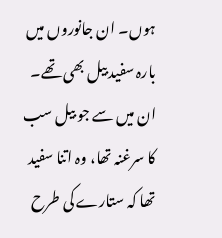ہوں۔ ان جانوروں میں بارہ سفید بیل بھی تھے۔ ان میں سے جو بیل سب کا سرغنہ تھا، وہ اتنا سفید تھا کہ ستارے کی طرح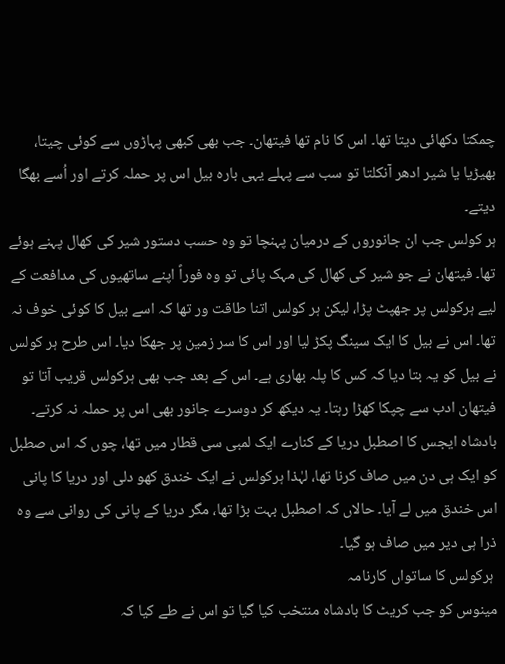چمکتا دکھائی دیتا تھا۔ اس کا نام تھا فیتھان۔ جب بھی کبھی پہاڑوں سے کوئی چیتا، بھیڑیا یا شیر ادھر آنکلتا تو سب سے پہلے یہی بارہ بیل اس پر حملہ کرتے اور اُسے بھگا دیتے۔
ہر کولس جب ان جانوروں کے درمیان پہنچا تو وہ حسب دستور شیر کی کھال پہنے ہوئے تھا۔ فیتھان نے جو شیر کی کھال کی مہک پائی تو وہ فوراً اپنے ساتھیوں کی مدافعت کے لیے ہرکولس پر جھپٹ پڑا، لیکن ہر کولس اتنا طاقت ور تھا کہ اسے بیل کا کوئی خوف نہ تھا۔ اس نے بیل کا ایک سینگ پکڑ لیا اور اس کا سر زمین پر جھکا دیا۔ اس طرح ہر کولس نے بیل کو یہ بتا دیا کہ کس کا پلہ بھاری ہے۔ اس کے بعد جب بھی ہرکولس قریب آتا تو فیتھان ادب سے چپکا کھڑا رہتا۔ یہ دیکھ کر دوسرے جانور بھی اس پر حملہ نہ کرتے۔ بادشاہ ایجس کا اصطبل دریا کے کنارے ایک لمبی سی قطار میں تھا، چوں کہ اس صطبل کو ایک ہی دن میں صاف کرنا تھا، لہٰذا ہرکولس نے ایک خندق کھو دلی اور دریا کا پانی اس خندق میں لے آیا۔ حالاں کہ اصطبل بہت بڑا تھا، مگر دریا کے پانی کی روانی سے وہ ذرا ہی دیر میں صاف ہو گیا۔
 ہرکولس کا ساتواں کارنامہ
مینوس کو جب کریٹ کا بادشاہ منتخب کیا گیا تو اس نے طے کیا کہ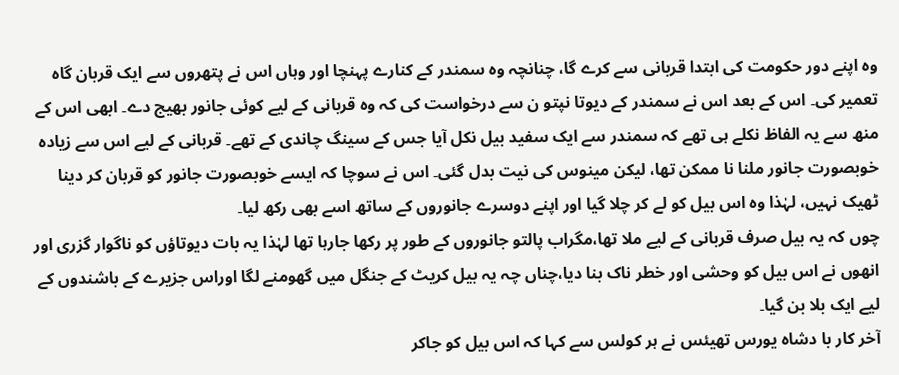وہ اپنے دور حکومت کی ابتدا قربانی سے کرے گا، چنانچہ وہ سمندر کے کنارے پہنچا اور وہاں اس نے پتھروں سے ایک قربان گاہ تعمیر کی۔ اس کے بعد اس نے سمندر کے دیوتا نپتو ن سے درخواست کی کہ وہ قربانی کے لیے کوئی جانور بھیج دے۔ ابھی اس کے منھ سے یہ الفاظ نکلے ہی تھے کہ سمندر سے ایک سفید بیل نکل آیا جس کے سینگ چاندی کے تھے۔ قربانی کے لیے اس سے زیادہ خوبصورت جانور ملنا نا ممکن تھا، لیکن مینوس کی نیت بدل گئی۔ اس نے سوچا کہ ایسے خوبصورت جانور کو قربان کر دینا ٹھیک نہیں، لہٰذا وہ اس بیل کو لے کر چلا گیا اور اپنے دوسرے جانوروں کے ساتھ اسے بھی رکھ لیا۔
چوں کہ یہ بیل صرف قربانی کے لیے ملا تھا،مگراب پالتو جانوروں کے طور پر رکھا جارہا تھا لہٰذا یہ بات دیوتاؤں کو ناگوار گزری اور انھوں نے اس بیل کو وحشی اور خطر ناک بنا دیا،چناں چہ یہ بیل کریٹ کے جنگل میں گھومنے لگا اوراس جزیرے کے باشندوں کے لیے ایک بلا بن گیا۔
آخر کار با دشاہ یورس تھیئس نے ہر کولس سے کہا کہ اس بیل کو جاکر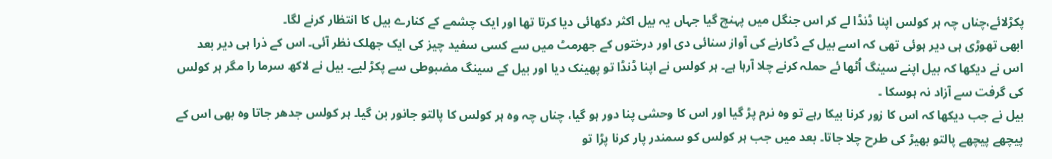پکڑلائے،چناں چہ ہر کولس اپنا ڈنڈا لے کر اس جنگل میں پہنچ گیا جہاں یہ بیل اکثر دکھائی دیا کرتا تھا اور ایک چشمے کے کنارے بیل کا انتظار کرنے لگا۔
ابھی تھوڑی ہی دیر ہوئی تھی کہ اسے بیل کے ڈکارنے کی آواز سنائی دی اور درختوں کے جھرمٹ میں سے کسی سفید چیز کی ایک جھلک نظر آئی۔ اس کے ذرا ہی دیر بعد اس نے دیکھا کہ بیل اپنے سینگ اُٹھا ئے حملہ کرنے چلا آرہا ہے۔ ہر کولس نے اپنا ڈنڈا تو پھینک دیا اور بیل کے سینگ مضبوطی سے پکڑ لیے۔ بیل نے لاکھ سرما را مگر ہر کولس کی گرفت سے آزاد نہ ہوسکا ۔
بیل نے جب دیکھا کہ اس کا زور کرنا بیکا رہے تو وہ نرم پڑ گیا اور اس کا وحشی پنا دور ہو گیا، چناں چہ وہ ہر کولس کا پالتو جانور بن گیا۔ ہر کولس جدھر جاتا وہ بھی اس کے پیچھے پیچھے پالتو بھیڑ کی طرح چلا جاتا۔ بعد میں جب ہر کولس کو سمندر پار کرنا پڑا تو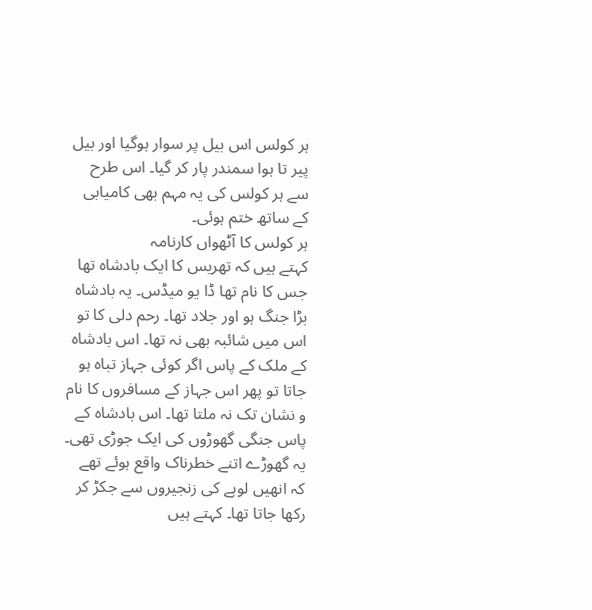ہر کولس اس بیل پر سوار ہوگیا اور بیل پیر تا ہوا سمندر پار کر گیا۔ اس طرح سے ہر کولس کی یہ مہم بھی کامیابی کے ساتھ ختم ہوئی۔
ہر کولس کا آٹھواں کارنامہ
کہتے ہیں کہ تھریس کا ایک بادشاہ تھا جس کا نام تھا ڈا یو میڈس۔ یہ بادشاہ بڑا جنگ ہو اور جلاد تھا۔ رحم دلی کا تو اس میں شائبہ بھی نہ تھا۔ اس بادشاہ کے ملک کے پاس اگر کوئی جہاز تباہ ہو جاتا تو پھر اس جہاز کے مسافروں کا نام و نشان تک نہ ملتا تھا۔ اس بادشاہ کے پاس جنگی گھوڑوں کی ایک جوڑی تھی۔ یہ گھوڑے اتنے خطرناک واقع ہوئے تھے کہ انھیں لوہے کی زنجیروں سے جکڑ کر رکھا جاتا تھا۔ کہتے ہیں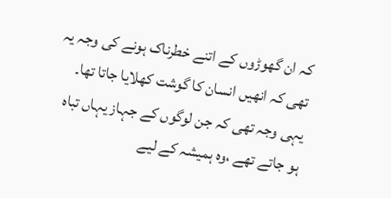کہ ان گھوڑوں کے اتنے خطرناک ہونے کی وجہ یہ تھی کہ انھیں انسان کا گوشت کھلایا جاتا تھا۔ یہی وجہ تھی کہ جن لوگوں کے جہاز یہاں تباہ ہو جاتے تھے ،وہ ہمیشہ کے لیے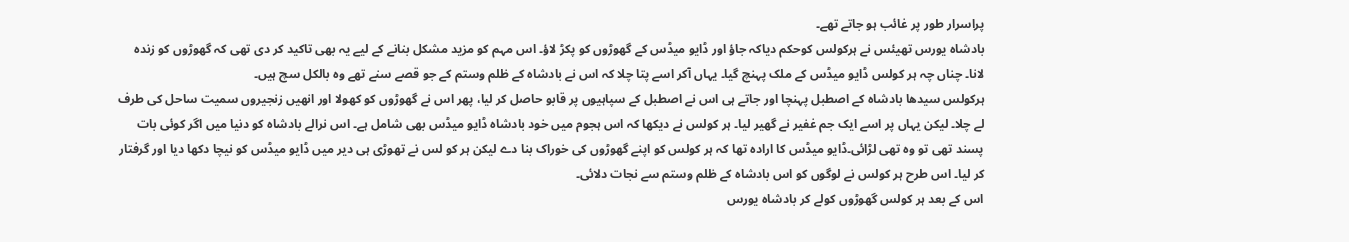پراسرار طور پر غائب ہو جاتے تھے۔
بادشاہ یورس تھیئس نے ہرکولس کوحکم دیاکہ جاؤ اور ڈایو میڈس کے گھوڑوں کو پکڑ لاؤ۔ اس مہم کو مزید مشکل بنانے کے لیے یہ بھی تاکید کر دی تھی کہ گھوڑوں کو زندہ لانا۔ چناں چہ ہر کولس ڈایو میڈس کے ملک پہنچ گیا۔ یہاں آکر اسے پتا چلا کہ اس نے بادشاہ کے ظلم وستم کے جو قصے سنے تھے وہ بالکل سچ ہیں۔
ہرکولس سیدھا بادشاہ کے اصطبل پہنچا اور جاتے ہی اس نے اصطبل کے سپاہیوں پر قابو حاصل کر لیا، پھر اس نے گھوڑوں کو کھولا اور انھیں زنجیروں سمیت ساحل کی طرف لے چلا۔ لیکن یہاں پر اسے ایک جم غفیر نے گھیر لیا۔ ہر کولس نے دیکھا کہ اس ہجوم میں خود بادشاہ ڈایو میڈس بھی شامل ہے۔ اس نرالے بادشاہ کو دنیا میں اگر کوئی بات پسند تھی تو وہ تھی لڑائی۔ڈایو میڈس کا ارادہ تھا کہ ہر کولس کو اپنے گھوڑوں کی خوراک بنا دے لیکن ہر کو لس نے تھوڑی ہی دیر میں ڈایو میڈس کو نیچا دکھا دیا اور گرفتار کر لیا۔ اس طرح ہر کولس نے لوگوں کو اس بادشاہ کے ظلم وستم سے نجات دلائی۔
اس کے بعد ہر کولس گھوڑوں کولے کر بادشاہ یورس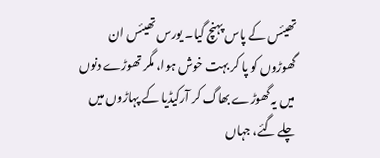تھیئس کے پاس پہنچ گیا۔ یورس تھیئس ان گھوڑوں کو پا کر بہت خوش ہوا، مگر تھوڑے دنوں میں یہ گھوڑے بھاگ کر آرکیڈیا کے پہاڑوں میں چلے گئے، جہاں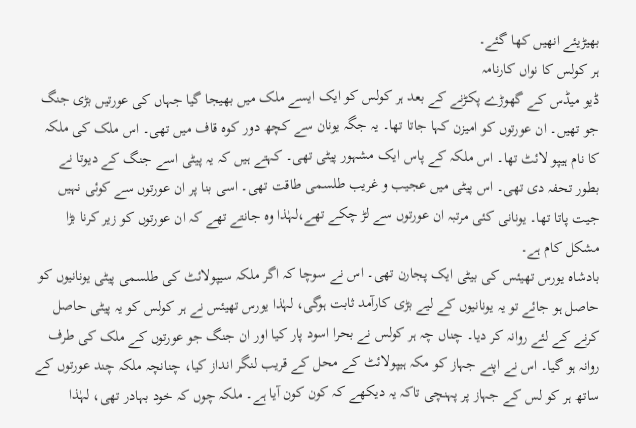بھیڑیئے انھیں کھا گئے۔
ہر کولس کا نواں کارنامہ
ڈیو میڈس کے گھوڑے پکڑنے کے بعد ہر کولس کو ایک ایسے ملک میں بھیجا گیا جہاں کی عورتیں بڑی جنگ جو تھیں۔ ان عورتوں کو امیزن کہا جاتا تھا۔ یہ جگہ یونان سے کچھ دور کوہ قاف میں تھی۔ اس ملک کی ملکہ کا نام ہیپو لائٹ تھا۔ اس ملکہ کے پاس ایک مشہور پیٹی تھی۔ کہتے ہیں کہ یہ پیٹی اسے جنگ کے دیوتا نے بطور تحفہ دی تھی۔ اس پیٹی میں عجیب و غریب طلسمی طاقت تھی۔ اسی بنا پر ان عورتوں سے کوئی نہیں جیت پاتا تھا۔ یونانی کئی مرتبہ ان عورتوں سے لڑ چکے تھے،لہٰذا وہ جانتے تھے کہ ان عورتوں کو زیر کرنا بڑا مشکل کام ہے۔
بادشاہ یورس تھیئس کی بیٹی ایک پجارن تھی۔ اس نے سوچا کہ اگر ملکہ سیپولائٹ کی طلسمی پیٹی یونانیوں کو حاصل ہو جائے تو یہ یونانیوں کے لیے بڑی کارآمد ثابت ہوگی، لہٰذا یورس تھیئس نے ہر کولس کو یہ پیٹی حاصل کرنے کے لئے روانہ کر دیا۔ چناں چہ ہر کولس نے بحرا اسود پار کیا اور ان جنگ جو عورتوں کے ملک کی طرف روانہ ہو گیا۔ اس نے اپنے جہاز کو مکہ ہیپولائٹ کے محل کے قریب لنگر انداز کیا، چنانچہ ملکہ چند عورتوں کے ساتھ ہر کو لس کے جہاز پر پہنچی تاکہ یہ دیکھے کہ کون کون آیا ہے۔ ملکہ چوں کہ خود بہادر تھی، لہٰذا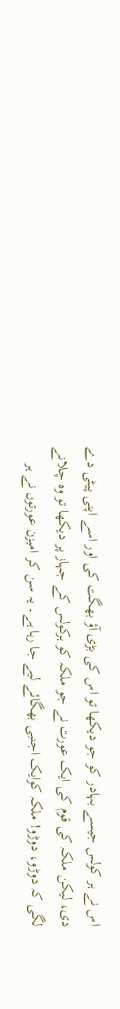اس نے ہر کولس جیسے بہادر کو جو دیکھا تو اس کی بڑی آؤ بھگت کی اور اسے اپنی پیٹی دے دی، لیکن ملکہ کی قوم کی ایک عورت نے جو ملکہ کو ہرکولس کے جہاز پر دیکھا تو وہ چلانے لگی کہ دوڑو، دوڑو! ملکہ کوایک اجنبی بھگائے لیے جا رہا ہے۔ یہ سن کر امیزن عورتوں نے ہر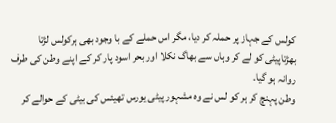کولس کے جہاز پر حملہ کر دیا، مگر اس حملے کے با وجود بھی ہرکولس لڑتا بھڑتاپیٹی کو لے کر وہاں سے بھاگ نکلا اور بحر اسود پار کر کے اپنے وطن کی طرف روانہ ہو گیا۔
وطن پہنچ کر ہر کو لس نے وہ مشہور پیٹی یورس تھیئس کی بیٹی کے حوالے کر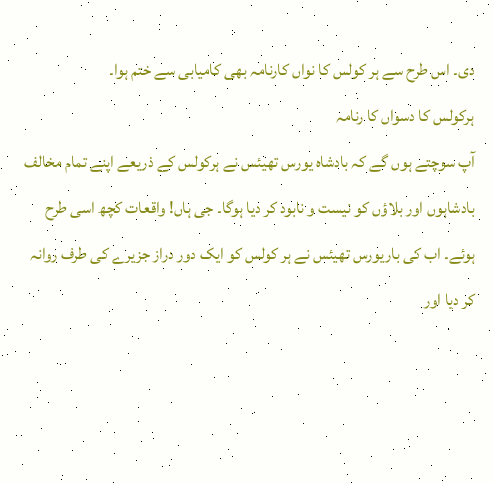دی۔ اس طرح سے ہر کولس کا نواں کارنامہ بھی کامیابی سے ختم ہوا۔
ہرکولس کا دسواں کا رنامہ
آپ سوچتے ہوں گے کہ بادشاہ یورس تھیئس نے ہرکولس کے ذریعے اپنے تمام مخالف بادشاہوں اور بلاؤں کو نیست و نابود کر دیا ہوگا۔ جی ہاں! واقعات کچھ اسی طرح ہوئے۔ اب کی باریورس تھیئس نے ہر کولس کو ایک دور دراز جزیرے کی طرف روانہ کر دیا اور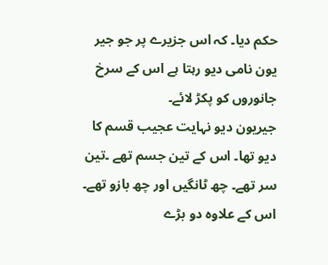حکم دیا۔ کہ اس جزیرے پر جو جیر یون نامی دیو رہتا ہے اس کے سرخ جانوروں کو پکڑ لائے۔
جیریون دیو نہایت عجیب قسم کا دیو تھا۔ اس کے تین جسم تھے ۔تین سر تھے۔ چھ ٹانگیں اور چھ بازو تھے۔ اس کے علاوہ دو بڑے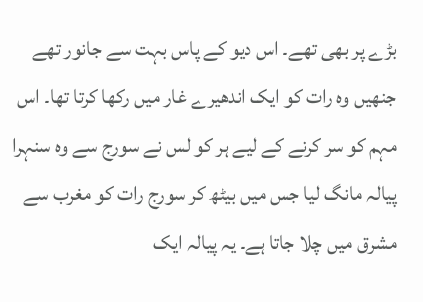بڑے پر بھی تھے۔ اس دیو کے پاس بہت سے جانور تھے جنھیں وہ رات کو ایک اندھیرے غار میں رکھا کرتا تھا۔ اس مہم کو سر کرنے کے لیے ہر کو لس نے سورج سے وہ سنہرا پیالہ مانگ لیا جس میں بیٹھ کر سورج رات کو مغرب سے مشرق میں چلا جاتا ہے۔ یہ پیالہ ایک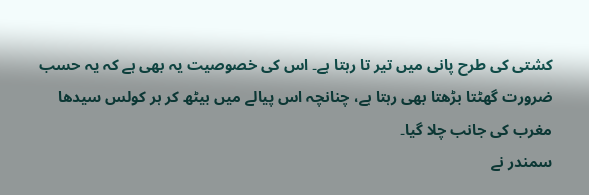کشتی کی طرح پانی میں تیر تا رہتا ہے۔ اس کی خصوصیت یہ بھی ہے کہ یہ حسب ضرورت گھٹتا بڑھتا بھی رہتا ہے، چنانچہ اس پیالے میں بیٹھ کر ہر کولس سیدھا مغرب کی جانب چلا گیا۔
سمندر نے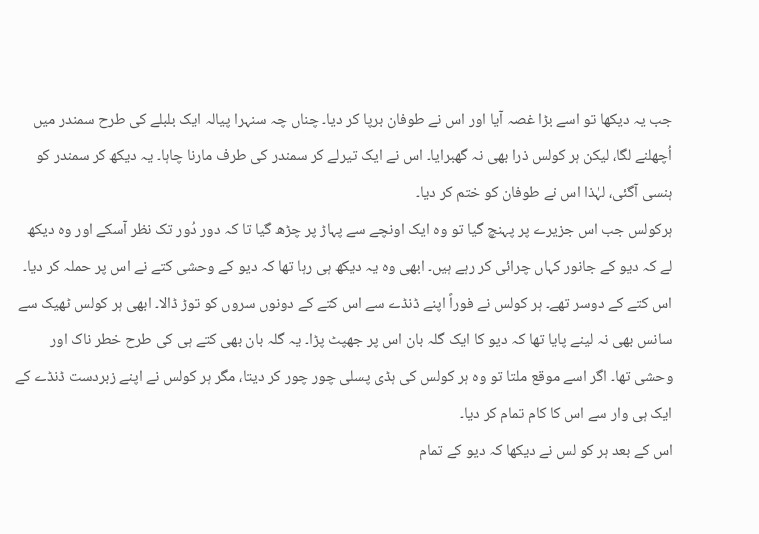جب یہ دیکھا تو اسے بڑا غصہ آیا اور اس نے طوفان برپا کر دیا۔ چناں چہ سنہرا پیالہ ایک بلبلے کی طرح سمندر میں اُچھلنے لگا، لیکن ہر کولس ذرا بھی نہ گھبرایا۔ اس نے ایک تیرلے کر سمندر کی طرف مارنا چاہا۔ یہ دیکھ کر سمندر کو ہنسی آگئی، لہٰذا اس نے طوفان کو ختم کر دیا۔
ہرکولس جب اس جزیرے پر پہنچ گیا تو وہ ایک اونچے سے پہاڑ پر چڑھ گیا تا کہ دور دُور تک نظر آسکے اور وہ دیکھ لے کہ دیو کے جانور کہاں چرائی کر رہے ہیں۔ ابھی وہ یہ دیکھ ہی رہا تھا کہ دیو کے وحشی کتے نے اس پر حملہ کر دیا۔ اس کتے کے دوسر تھے۔ ہر کولس نے فوراً اپنے ڈنڈے سے اس کتے کے دونوں سروں کو توڑ ڈالا۔ ابھی ہر کولس ٹھیک سے سانس بھی نہ لینے پایا تھا کہ دیو کا ایک گلہ بان اس پر جھپٹ پڑا۔ یہ گلہ بان بھی کتے ہی کی طرح خطر ناک اور وحشی تھا۔ اگر اسے موقع ملتا تو وہ ہر کولس کی ہڈی پسلی چور چور کر دیتا، مگر ہر کولس نے اپنے زبردست ڈنڈے کے ایک ہی وار سے اس کا کام تمام کر دیا۔
اس کے بعد ہر کو لس نے دیکھا کہ دیو کے تمام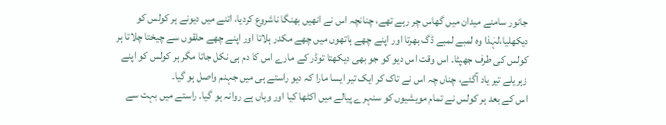جانور سامنے میدان میں گھاس چر رہے تھے، چنانچہ اس نے انھیں بھنگا ناشروع کردیا، اتنے میں دیونے ہر کولس کو دیکھلیا،لہٰذا وہ لمبے لمبے ڈگ بھرتا اور اپنے چھے ہاتھوں میں چھے مکدر ہلاتا اور اپنے چھے حلقوں سے چیختا چلاتا ہر کولس کی طرف جھپٹا۔ اس وقت اس دیو کو جو بھی دیکھتا توڈر کے مارے اس کا دم ہی نکل جاتا مگر ہر کولس کو اپنے زہریلے تیر یاد آگئے، چناں چہ اس نے تاک کر ایک تیر ایسا مارا کہ دیو راستے ہی میں جہنم واصل ہو گیا۔
اس کے بعد ہر کولس نے تمام مویشیوں کو سنہرے پیالے میں اکٹھا کیا اور وہاں ہے روانہ ہو گیا۔ راستے میں بہت سے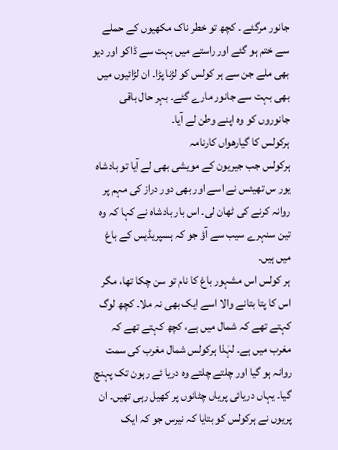جانور مرگئے ۔ کچھ تو خطر ناک مکھیوں کے حملے سے ختم ہو گئے اور راستے میں بہت سے ڈاکو اور دیو بھی ملے جن سے ہر کولس کو لڑنا پڑا۔ ان لڑائیوں میں بھی بہت سے جانور مارے گئے۔ بہر حال باقی جانوروں کو وہ اپنے وطن لے آیا۔
ہرکولس کا گیارھواں کارنامہ
ہرکولس جب جیریون کے مویشی بھی لے آیا تو بادشاہ یور س تھیئس نے اسے اور بھی دور دراز کی مہم پر روانہ کرنے کی ٹھان لی۔ اس بار بادشاہ نے کہا کہ وہ تین سنہرے سیب سے آؤ جو کہ ہسپریڈیس کے باغ میں ہیں۔
ہر کولس اس مشہور باغ کا نام تو سن چکا تھا، مگر اس کا پتا بتانے والا اسے ایک بھی نہ ملا۔ کچھ لوگ کہتے تھے کہ شمال میں ہے، کچھ کہتے تھے کہ مغرب میں ہے۔ لہٰذا ہرکولس شمال مغرب کی سمت روانہ ہو گیا اور چلتے چلتے وہ دریا ئے رہون تک پہنچ گیا۔ یہاں دریائی پریاں چٹانوں پر کھیل رہی تھیں۔ ان پریوں نے ہرکولس کو بتایا کہ نیرس جو کہ ایک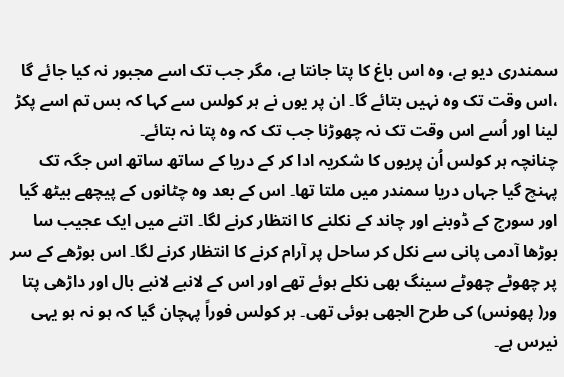سمندری دیو ہے، وہ اس باغ کا پتا جانتا ہے، مگر جب تک اسے مجبور نہ کیا جائے گا ،اس وقت تک وہ نہیں بتائے گا۔ ان پر یوں نے ہر کولس سے کہا کہ بس تم اسے پکڑ لینا اور اُسے اس وقت تک نہ چھوڑنا جب تک کہ وہ پتا نہ بتائے۔
چنانچہ ہر کولس اُن پریوں کا شکریہ ادا کر کے دریا کے ساتھ ساتھ اس جگہ تک پہنچ گیا جہاں دریا سمندر میں ملتا تھا۔ اس کے بعد وہ چٹانوں کے پیچھے بیٹھ گیا اور سورج کے ڈوبنے اور چاند کے نکلنے کا انتظار کرنے لگا۔ اتنے میں ایک عجیب سا بوڑھا آدمی پانی سے نکل کر ساحل پر آرام کرنے کا انتظار کرنے لگا۔ اس بوڑھے کے سر پر چھوٹے چھوٹے سینگ بھی نکلے ہوئے تھے اور اس کے لانبے لانبے بال اور داڑھی پتا ور( پھونس) کی طرح الجھی ہوئی تھی۔ ہر کولس فوراً پہچان گیا کہ ہو نہ ہو یہی نیرس ہے۔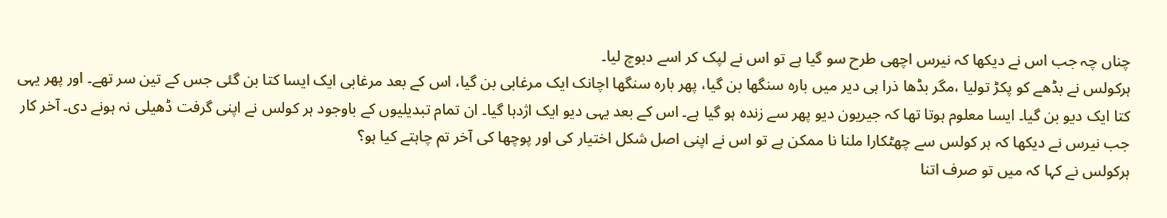چناں چہ جب اس نے دیکھا کہ نیرس اچھی طرح سو گیا ہے تو اس نے لپک کر اسے دبوچ لیا۔
ہرکولس نے بڈھے کو پکڑ تولیا ،مگر بڈھا ذرا ہی دیر میں بارہ سنگھا بن گیا، پھر بارہ سنگھا اچانک ایک مرغابی بن گیا، اس کے بعد مرغابی ایک ایسا کتا بن گئی جس کے تین سر تھے۔ اور پھر یہی کتا ایک دیو بن گیا۔ ایسا معلوم ہوتا تھا کہ جیریون دیو پھر سے زندہ ہو گیا ہے۔ اس کے بعد یہی دیو ایک اژدہا گیا۔ ان تمام تبدیلیوں کے باوجود ہر کولس نے اپنی گرفت ڈھیلی نہ ہونے دی۔ آخر کار جب نیرس نے دیکھا کہ ہر کولس سے چھٹکارا ملنا نا ممکن ہے تو اس نے اپنی اصل شکل اختیار کی اور پوچھا کی آخر تم چاہتے کیا ہو؟
ہرکولس نے کہا کہ میں تو صرف اتنا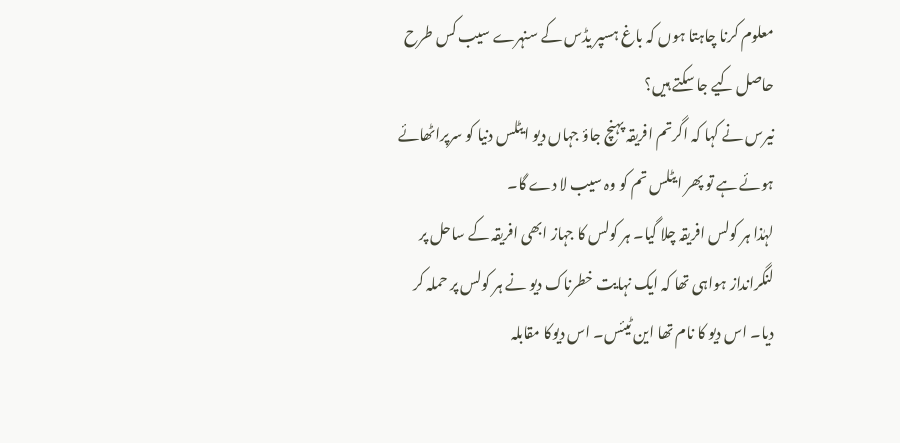معلوم کرنا چاہتا ہوں کہ باغ ہسپر یڈس کے سنہرے سیب کس طرح حاصل کیے جا سکتے ہیں؟
نیرس نے کہا کہ اگرتم افریقہ پہنچ جاؤ جہاں دیو ایٹلس دنیا کو سرپراٹھائے ہوئے ہے تو پھر ایٹلس تم کو وہ سیب لا دے گا۔
لہٰذا ہر کولس افریقہ چلا گیا۔ ہر کولس کا جہاز ابھی افریقہ کے ساحل پر لنگرانداز ہواہی تھا کہ ایک نہایت خطرناک دیو نے ہر کولس پر حملہ کر دیا۔ اس دیو کا نام تھا این ٹیئس۔ اس دیوکا مقابلہ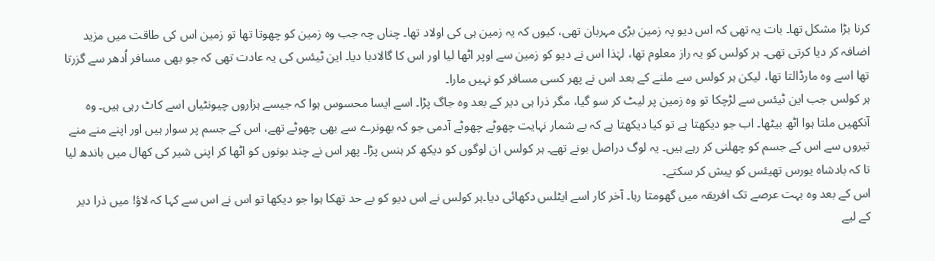کرنا بڑا مشکل تھا۔ بات یہ تھی کہ اس دیو پہ زمین بڑی مہربان تھی، کیوں کہ یہ زمین ہی کی اولاد تھا۔ چناں چہ جب وہ زمین کو چھوتا تھا تو زمین اس کی طاقت میں مزید اضافہ کر دیا کرتی تھی۔ ہر کولس کو یہ راز معلوم تھا، لہٰذا اس نے دیو کو زمین سے اوپر اٹھا لیا اور اس کا گالادبا دیا۔ این ٹیئس کی یہ عادت تھی کہ جو بھی مسافر اُدھر سے گزرتا تھا اسے وہ مارڈالتا تھا، لیکن ہر کولس سے ملنے کے بعد اس نے پھر کسی مسافر کو نہیں مارا۔
ہر کولس جب این ٹیئس سے لڑچکا تو وہ زمین پر لیٹ کر سو گیا، مگر ذرا ہی دیر کے بعد وہ جاگ پڑا۔ اسے ایسا محسوس ہوا کہ جیسے ہزاروں چیونٹیاں اسے کاٹ رہی ہیں۔ وہ آنکھیں ملتا ہوا اٹھ بیٹھا۔ اب جو دیکھتا ہے تو کیا دیکھتا ہے کہ بے شمار نہایت چھوٹے چھوٹے آدمی جو کہ بھونرے سے بھی چھوٹے تھے، اس کے جسم پر سوار ہیں اور اپنے منے منے تیروں سے اس کے جسم کو چھلنی کر رہے ہیں۔ یہ لوگ دراصل بونے تھے۔ ہر کولس ان لوگوں کو دیکھ کر ہنس پڑا۔ پھر اس نے چند بونوں کو اٹھا کر اپنی شیر کی کھال میں باندھ لیا تا کہ بادشاہ یورس تھیئس کو پیش کر سکتے۔
اس کے بعد وہ بہت عرصے تک افریقہ میں گھومتا رہا۔ آخر کار اسے ایٹلس دکھائی دیا۔ہر کولس نے اس دیو کو بے حد تھکا ہوا جو دیکھا تو اس نے اس سے کہا کہ لاؤ! میں ذرا دیر کے لیے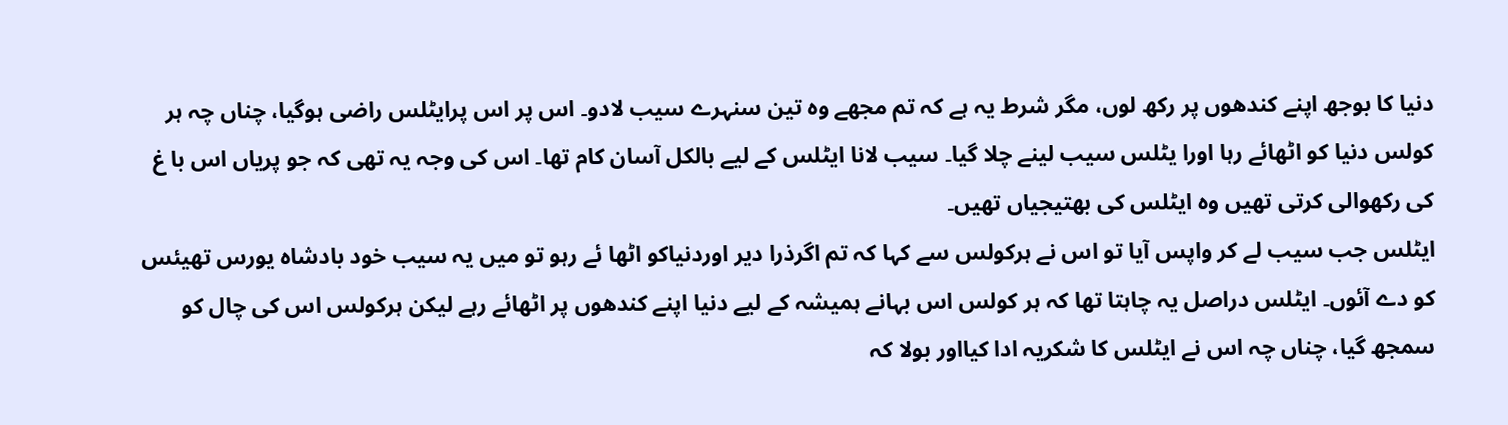دنیا کا بوجھ اپنے کندھوں پر رکھ لوں، مگر شرط یہ ہے کہ تم مجھے وہ تین سنہرے سیب لادو۔ اس پر اس پرایٹلس راضی ہوگیا، چناں چہ ہر کولس دنیا کو اٹھائے رہا اورا یٹلس سیب لینے چلا گیا۔ سیب لانا ایٹلس کے لیے بالکل آسان کام تھا۔ اس کی وجہ یہ تھی کہ جو پریاں اس با غ کی رکھوالی کرتی تھیں وہ ایٹلس کی بھتیجیاں تھیں۔
ایٹلس جب سیب لے کر واپس آیا تو اس نے ہرکولس سے کہا کہ تم اگرذرا دیر اوردنیاکو اٹھا ئے رہو تو میں یہ سیب خود بادشاہ یورس تھیئس کو دے آئوں۔ ایٹلس دراصل یہ چاہتا تھا کہ ہر کولس اس بہانے ہمیشہ کے لیے دنیا اپنے کندھوں پر اٹھائے رہے لیکن ہرکولس اس کی چال کو سمجھ گیا، چناں چہ اس نے ایٹلس کا شکریہ ادا کیااور بولا کہ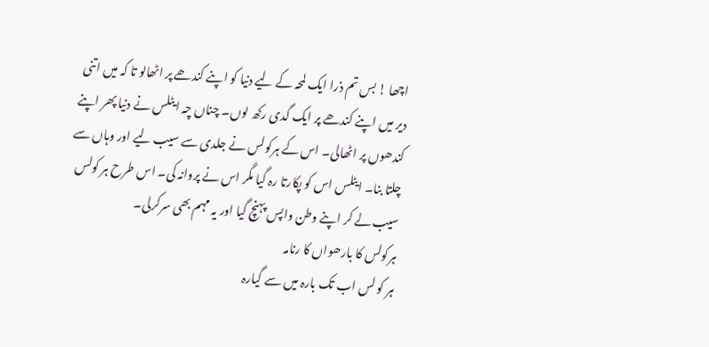اچھا ! بس تم ذرا ایک لمحہ کے لیے دنیا کو اپنے کندھے پر اٹھالو تا کہ میں اتنی دیر میں اپنے کندھے پر ایک گدی رکھ لوں۔ چناں چہ ایٹلس نے دنیا پھر اپنے کندھوں پر اٹھالی۔ اس کے ہرکولس نے جلدی سے سیب لیے اور وہاں سے چلتا بنا۔ ایٹلس اس کو پکارتا رہ گیا مگر اس نے پروانہ کی۔ اس طرح ہر کولس سیب لے کر اپنے وطن واپس پہنچ گیا اور یہ مہم بھی سرکرلی۔
ہرکولس کا بارھواں کا رنامہ
ہر کو لس اب تک بارہ میں سے گیارہ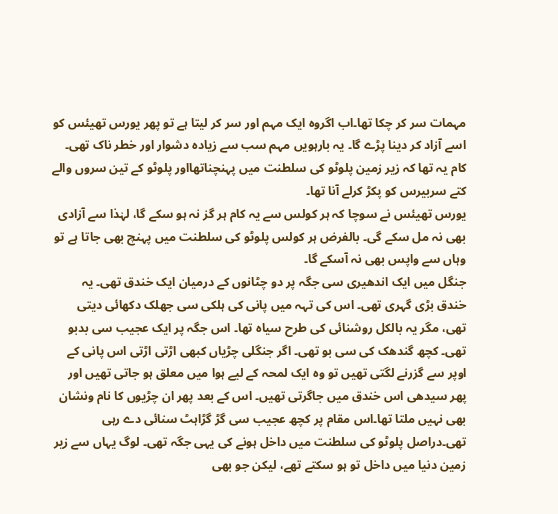مہمات سر کر چکا تھا۔اب اگروہ ایک مہم اور سر کر لیتا ہے تو پھر یورس تھیئس کو اسے آزاد کر دینا پڑے گا۔ یہ بارہویں مہم سب سے زیادہ دشوار اور خطر ناک تھی۔ کام یہ تھا کہ زیر زمین پلوٹو کی سلطنت میں پہنچناتھااور پلوٹو کے تین سروں والے کتے سربیرس کو پکڑ کرلے آنا تھا۔
یورس تھیئس نے سوچا کہ ہر کولس سے یہ کام ہر گز نہ ہو سکے گا، لہٰذا سے آزادی بھی نہ مل سکے گی۔ بالفرض ہر کولس پلوٹو کی سلطنت میں پہنچ بھی جاتا ہے تو وہاں سے واپس بھی نہ آسکے گا۔
جنگل میں ایک اندھیری سی جگہ پر دو چٹانوں کے درمیان ایک خندق تھی۔ یہ خندق بڑی گہری تھی۔ اس کی تہہ میں پانی کی ہلکی سی جھلک دکھائی دیتی تھی، مگر یہ بالکل روشنائی کی طرح سیاہ تھا۔ اس جگہ پر ایک عجیب سی بدبو تھی۔ کچھ گندھک کی سی بو تھی۔ اگر جنگلی چڑیاں کبھی اڑتی اڑتی اس پانی کے اوپر سے گزرنے لگتی تھیں تو وہ ایک لمحہ کے لیے ہوا میں معلق ہو جاتی تھیں اور پھر سیدھی اس خندق میں جاگرتی تھیں۔ اس کے بعد پھر ان چڑیوں کا نام ونشان بھی نہیں ملتا تھا۔اس مقام پر کچھ عجیب سی گڑ گڑاہٹ سنائی دے رہی تھی۔دراصل پلوٹو کی سلطنت میں داخل ہونے کی یہی جگہ تھی۔ لوگ یہاں سے زیر زمین دنیا میں داخل تو ہو سکتے تھے، لیکن جو بھی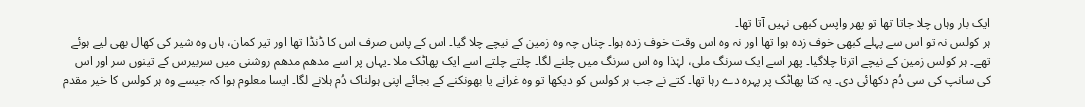ایک بار وہاں چلا جاتا تھا تو پھر واپس کبھی نہیں آتا تھا۔
ہر کولس نہ تو اس سے پہلے کبھی خوف زدہ ہوا تھا اور نہ وہ اس وقت خوف زدہ ہوا۔ چناں چہ وہ زمین کے نیچے چلا گیا۔ اس کے پاس صرف اس کا ڈنڈا تھا اور تیر کمان، ہاں وہ شیر کی کھال بھی لیے ہوئے تھے۔ ہر کولس زمین کے نیچے اترتا چلاگیا۔ پھر اسے ایک سرنگ ملی، لہٰذا وہ اس سرنگ میں چلنے لگا۔ چلتے چلتے اسے ایک پھاٹک ملا ۔یہاں پر اسے مدھم مدھم روشنی میں سربیرس کے تینوں سر اور اس کی سانپ کی سی دُم دکھائی دی۔ یہ کتا پھاٹک پر پہرہ دے رہا تھا۔ کتے نے جب ہر کولس کو دیکھا تو وہ غرانے یا بھونکنے کے بجائے اپنی ہولناک دُم ہلانے لگا۔ ایسا معلوم ہوا کہ جیسے وہ ہر کولس کا خیر مقدم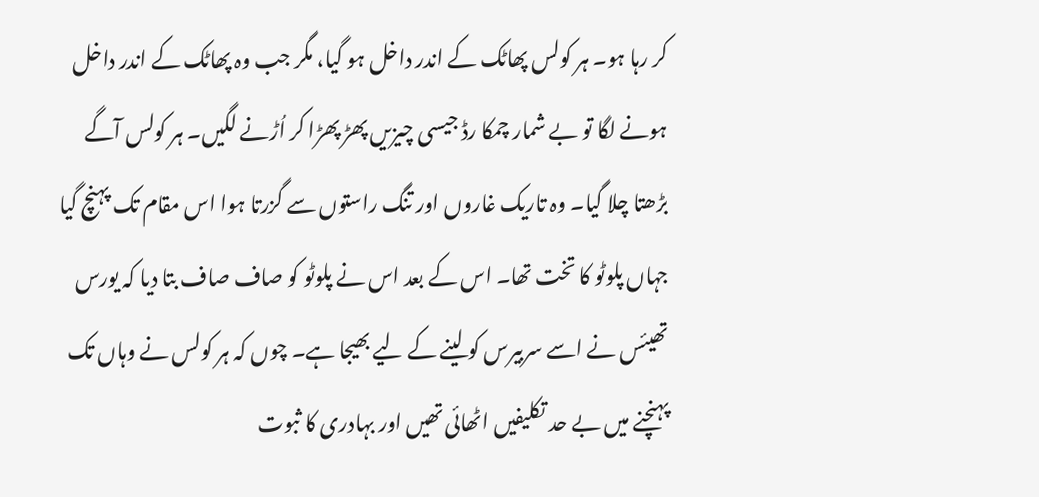کر رہا ہو۔ ہر کولس پھاٹک کے اندر داخل ہو گیا، مگر جب وہ پھاٹک کے اندر داخل ہونے لگا تو بے شمار چمکا رڈ جیسی چیزیں پھڑ پھڑا کر اُڑنے لگیں۔ ہر کولس آگے بڑھتا چلا گیا۔ وہ تاریک غاروں اور تنگ راستوں سے گزرتا ہوا اس مقام تک پہنچ گیا جہاں پلوٹو کا تخت تھا۔ اس کے بعد اس نے پلوٹو کو صاف صاف بتا دیا کہ یورس تھیئس نے اسے سربیرس کو لینے کے لیے بھیجا ہے۔ چوں کہ ہر کولس نے وہاں تک پہنچنے میں بے حد تکلیفیں اٹھائی تھیں اور بہادری کا ثبوت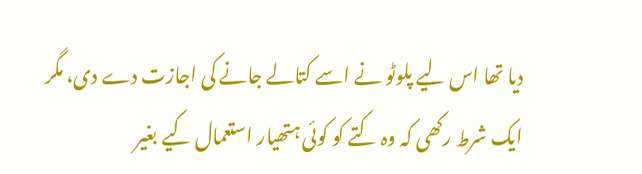دیا تھا اس لیے پلوٹو نے اسے کتالے جانے کی اجازت دے دی، مگر ایک شرط رکھی کہ وہ کتے کو کوئی ہتھیار استعمال کیے بغیر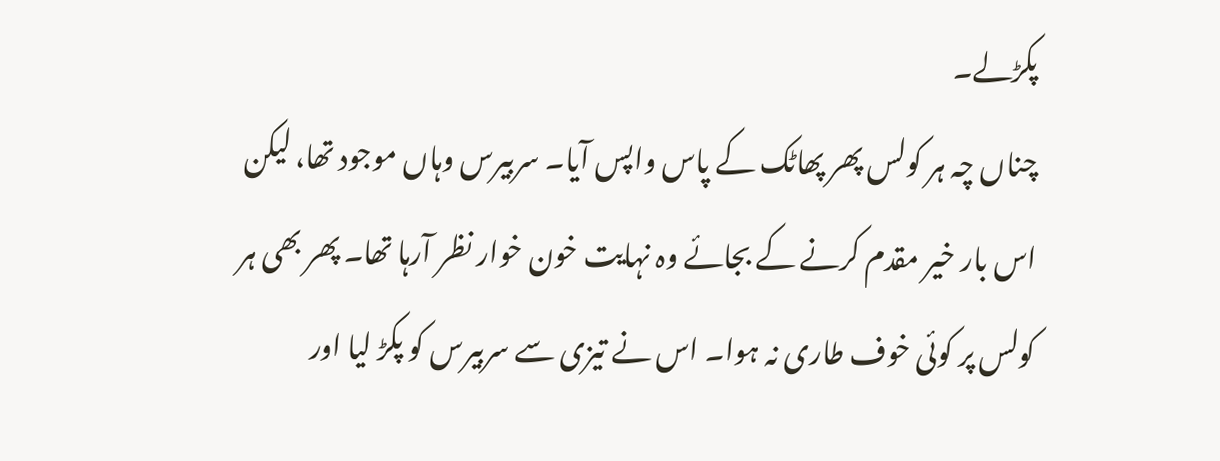پکڑلے۔
چناں چہ ہر کولس پھر پھاٹک کے پاس واپس آیا۔ سربیرس وہاں موجود تھا، لیکن اس بار خیر مقدم کرنے کے بجائے وہ نہایت خون خوار نظر آرہا تھا۔ پھر بھی ہر کولس پر کوئی خوف طاری نہ ہوا۔ اس نے تیزی سے سربیرس کو پکڑ لیا اور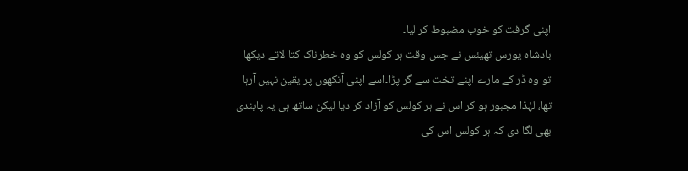اپنی گرفت کو خوب مضبوط کر لیا۔
بادشاہ یورس تھیئس نے جس وقت ہر کولس کو وہ خطرناک کتا لاتے دیکھا تو وہ ڈر کے مارے اپنے تخت سے گر پڑا۔اسے اپنی آنکھوں پر یقین نہیں آرہا تھا، لہٰذا مجبور ہو کر اس نے ہر کولس کو آزاد کر دیا لیکن ساتھ ہی یہ پابندی بھی لگا دی کہ ہر کولس اس کی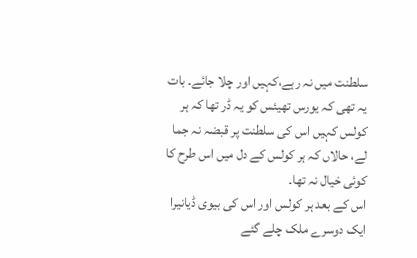سلطنت میں نہ رہے،کہیں اور چلا جائے۔ بات یہ تھی کہ یورس تھیئس کو یہ ڈر تھا کہ ہر کولس کہیں اس کی سلطنت پر قبضہ نہ جما لے، حالاں کہ ہر کولس کے دل میں اس طرح کا کوئی خیال نہ تھا۔
اس کے بعد ہر کولس اور اس کی بیوی ڈیانیرا ایک دوسرے ملک چلے گئے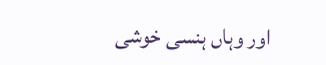اور وہاں ہنسی خوشی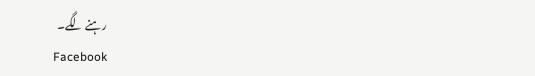رہنے لگے۔
Facebook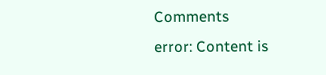Comments
error: Content is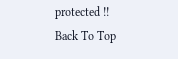protected !!
Back To Top